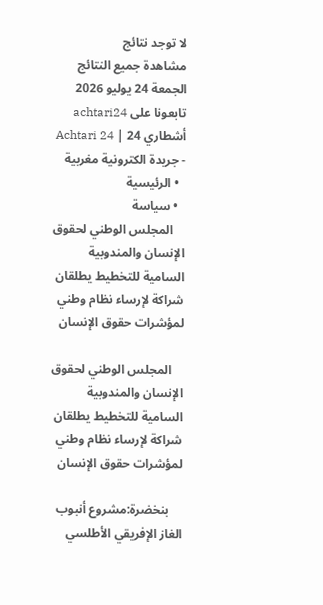لا توجد نتائج
مشاهدة جميع النتائج
الجمعة 24 يوليو 2026
تابعونا على achtari24
أشطاري 24 | Achtari 24 - جريدة الكترونية مغربية
  • الرئيسية
  • سياسة
    المجلس الوطني لحقوق الإنسان والمندوبية السامية للتخطيط يطلقان شراكة لإرساء نظام وطني لمؤشرات حقوق الإنسان

    المجلس الوطني لحقوق الإنسان والمندوبية السامية للتخطيط يطلقان شراكة لإرساء نظام وطني لمؤشرات حقوق الإنسان

    بنخضرة:مشروع أنبوب الغاز الإفريقي الأطلسي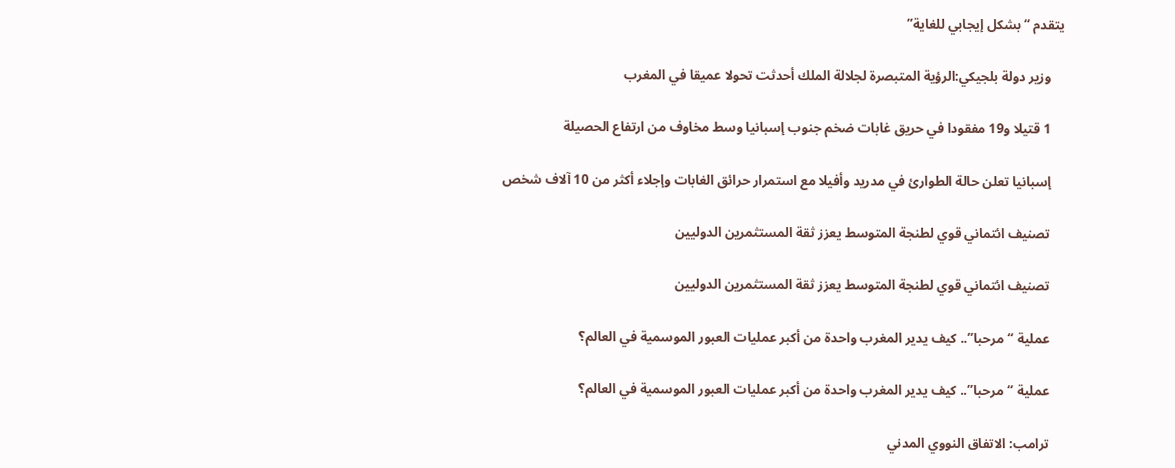يتقدم “بشكل إيجابي للغاية”

    وزير دولة بلجيكي:الرؤية المتبصرة لجلالة الملك أحدثت تحولا عميقا في المغرب

    1 قتيلا و19 مفقودا في حريق غابات ضخم جنوب إسبانيا وسط مخاوف من ارتفاع الحصيلة

    إسبانيا تعلن حالة الطوارئ في مدريد وأفيلا مع استمرار حرائق الغابات وإجلاء أكثر من 10 آلاف شخص

    تصنيف ائتماني قوي لطنجة المتوسط يعزز ثقة المستثمرين الدوليين

    تصنيف ائتماني قوي لطنجة المتوسط يعزز ثقة المستثمرين الدوليين

    عملية “مرحبا”.. كيف يدير المغرب واحدة من أكبر عمليات العبور الموسمية في العالم؟

    عملية “مرحبا”.. كيف يدير المغرب واحدة من أكبر عمليات العبور الموسمية في العالم؟

    ترامب: الاتفاق النووي المدني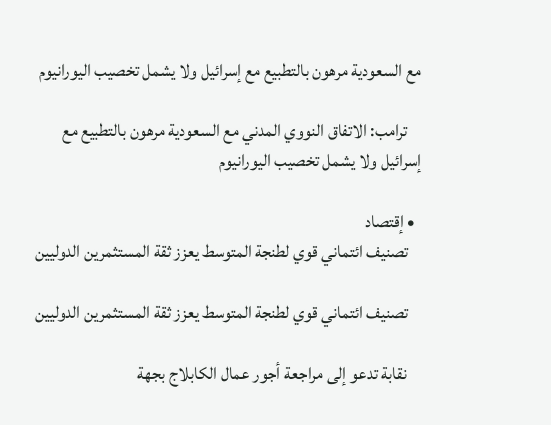مع السعودية مرهون بالتطبيع مع إسرائيل ولا يشمل تخصيب اليورانيوم

    ترامب: الاتفاق النووي المدني مع السعودية مرهون بالتطبيع مع إسرائيل ولا يشمل تخصيب اليورانيوم

  • إقتصاد
    تصنيف ائتماني قوي لطنجة المتوسط يعزز ثقة المستثمرين الدوليين

    تصنيف ائتماني قوي لطنجة المتوسط يعزز ثقة المستثمرين الدوليين

    نقابة تدعو إلى مراجعة أجور عمال الكابلاج بجهة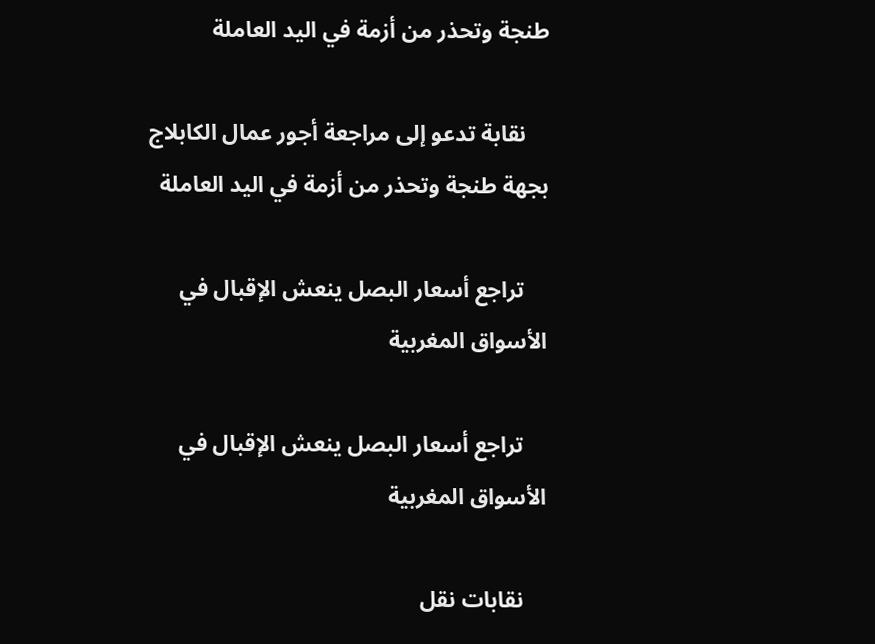طنجة وتحذر من أزمة في اليد العاملة

    نقابة تدعو إلى مراجعة أجور عمال الكابلاج بجهة طنجة وتحذر من أزمة في اليد العاملة

    تراجع أسعار البصل ينعش الإقبال في الأسواق المغربية

    تراجع أسعار البصل ينعش الإقبال في الأسواق المغربية

    نقابات نقل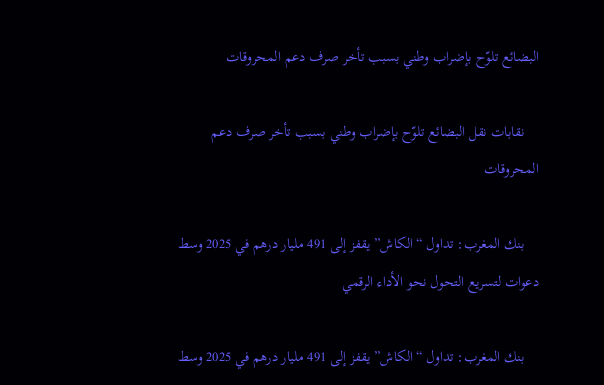البضائع تلوّح بإضراب وطني بسبب تأخر صرف دعم المحروقات

    نقابات نقل البضائع تلوّح بإضراب وطني بسبب تأخر صرف دعم المحروقات

    بنك المغرب: تداول “الكاش” يقفز إلى 491 مليار درهم في 2025 وسط دعوات لتسريع التحول نحو الأداء الرقمي

    بنك المغرب: تداول “الكاش” يقفز إلى 491 مليار درهم في 2025 وسط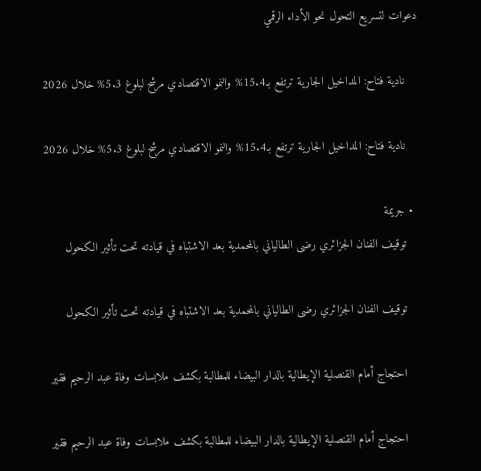دعوات لتسريع التحول نحو الأداء الرقمي

    نادية فتاح: المداخيل الجارية ترتفع بـ15.4% والنمو الاقتصادي مرشح لبلوغ 5.3% خلال 2026

    نادية فتاح: المداخيل الجارية ترتفع بـ15.4% والنمو الاقتصادي مرشح لبلوغ 5.3% خلال 2026

  • جريمة
    توقيف الفنان الجزائري رضى الطالياني بالمحمدية بعد الاشتباه في قيادته تحت تأثير الكحول

    توقيف الفنان الجزائري رضى الطالياني بالمحمدية بعد الاشتباه في قيادته تحت تأثير الكحول

    احتجاج أمام القنصلية الإيطالية بالدار البيضاء للمطالبة بكشف ملابسات وفاة عبد الرحيم فقير

    احتجاج أمام القنصلية الإيطالية بالدار البيضاء للمطالبة بكشف ملابسات وفاة عبد الرحيم فقير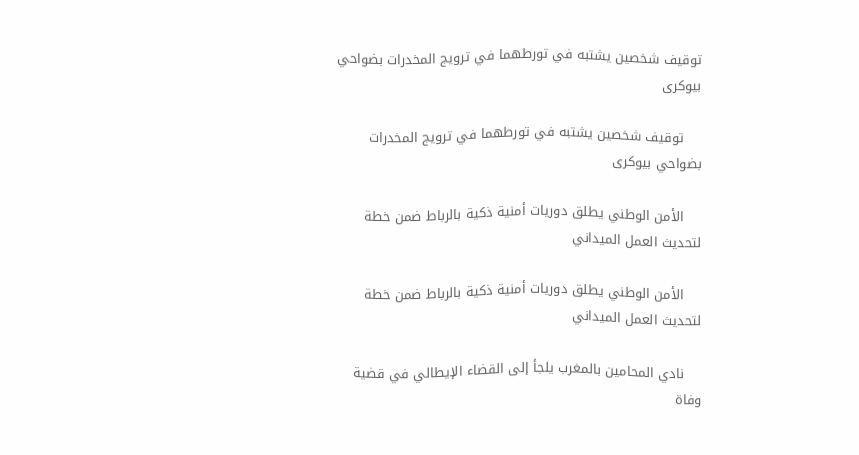توقيف شخصين يشتبه في تورطهما في ترويج المخدرات بضواحي بيوكرى

    توقيف شخصين يشتبه في تورطهما في ترويج المخدرات بضواحي بيوكرى

    الأمن الوطني يطلق دوريات أمنية ذكية بالرباط ضمن خطة لتحديث العمل الميداني

    الأمن الوطني يطلق دوريات أمنية ذكية بالرباط ضمن خطة لتحديث العمل الميداني

    نادي المحامين بالمغرب يلجأ إلى القضاء الإيطالي في قضية وفاة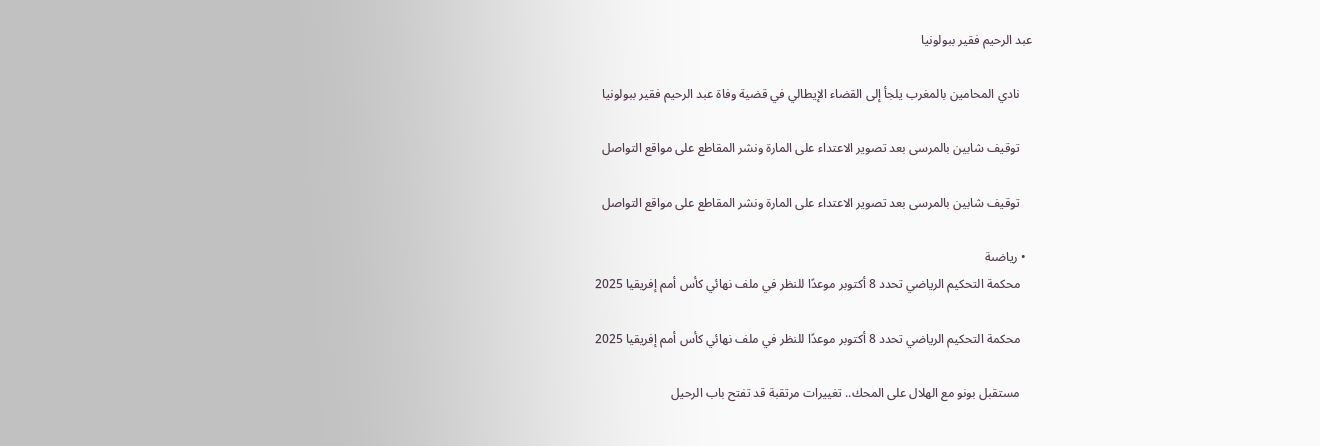عبد الرحيم فقير ببولونيا

    نادي المحامين بالمغرب يلجأ إلى القضاء الإيطالي في قضية وفاة عبد الرحيم فقير ببولونيا

    توقيف شابين بالمرسى بعد تصوير الاعتداء على المارة ونشر المقاطع على مواقع التواصل

    توقيف شابين بالمرسى بعد تصوير الاعتداء على المارة ونشر المقاطع على مواقع التواصل

  • رياضىة
    محكمة التحكيم الرياضي تحدد 8 أكتوبر موعدًا للنظر في ملف نهائي كأس أمم إفريقيا 2025

    محكمة التحكيم الرياضي تحدد 8 أكتوبر موعدًا للنظر في ملف نهائي كأس أمم إفريقيا 2025

    مستقبل بونو مع الهلال على المحك.. تغييرات مرتقبة قد تفتح باب الرحيل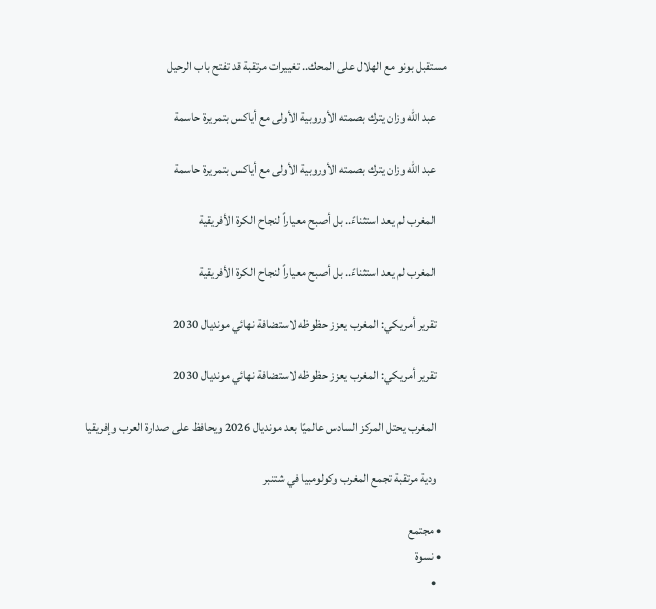مستقبل بونو مع الهلال على المحك.. تغييرات مرتقبة قد تفتح باب الرحيل

    عبد الله وزان يترك بصمته الأوروبية الأولى مع أياكس بتمريرة حاسمة

    عبد الله وزان يترك بصمته الأوروبية الأولى مع أياكس بتمريرة حاسمة

    المغرب لم يعد استثناءً.. بل أصبح معياراً لنجاح الكرة الأفريقية

    المغرب لم يعد استثناءً.. بل أصبح معياراً لنجاح الكرة الأفريقية

    تقرير أمريكي: المغرب يعزز حظوظه لاستضافة نهائي مونديال 2030

    تقرير أمريكي: المغرب يعزز حظوظه لاستضافة نهائي مونديال 2030

    المغرب يحتل المركز السادس عالميًا بعد مونديال 2026 ويحافظ على صدارة العرب وإفريقيا

    ودية مرتقبة تجمع المغرب وكولومبيا في شتنبر

  • مجتمع
  • نسوة
    •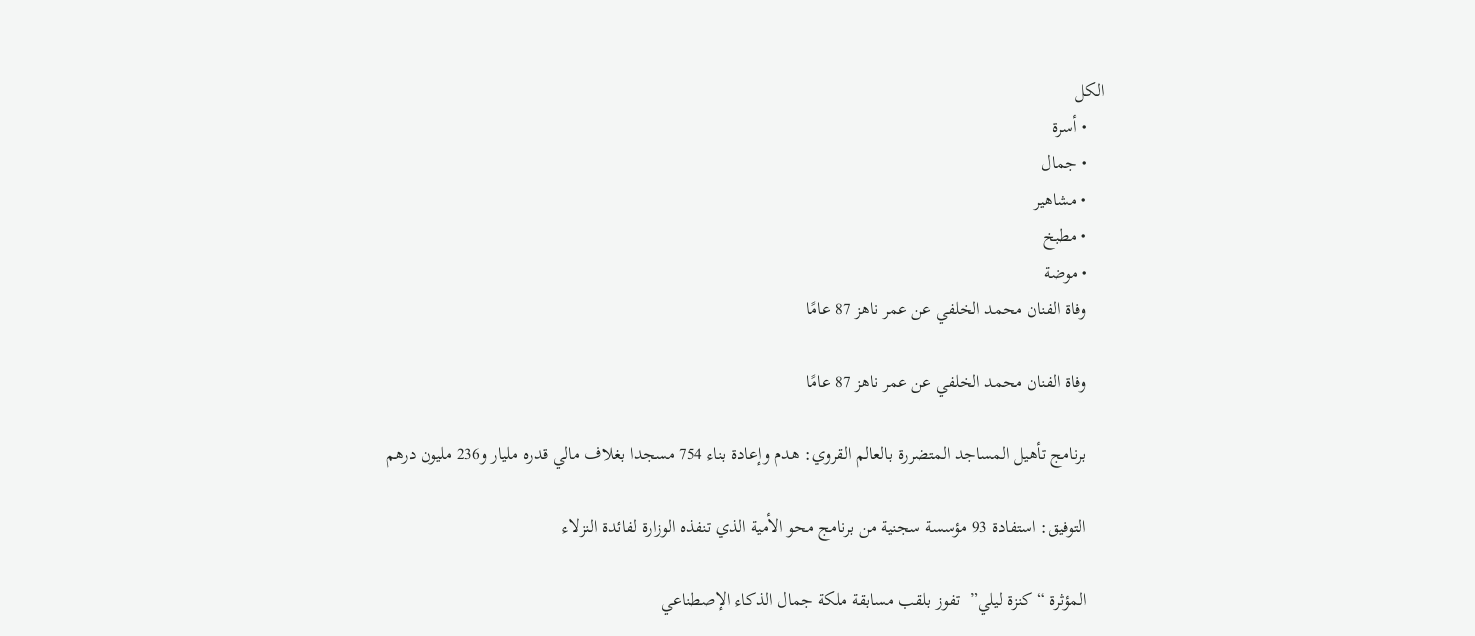الكل
    • أسرة
    • جمال
    • مشاهير
    • مطبخ
    • موضة
    وفاة الفنان محمد الخلفي عن عمر ناهز 87 عامًا

    وفاة الفنان محمد الخلفي عن عمر ناهز 87 عامًا

    برنامج تأهيل المساجد المتضررة بالعالم القروي: هدم وإعادة بناء 754 مسجدا بغلاف مالي قدره مليار و236 مليون درهم

    التوفيق: استفادة 93 مؤسسة سجنية من برنامج محو الأمية الذي تنفذه الوزارة لفائدة النزلاء

    المؤثرة “كنزة ليلي”  تفوز بلقب مسابقة ملكة جمال الذكاء الإصطناعي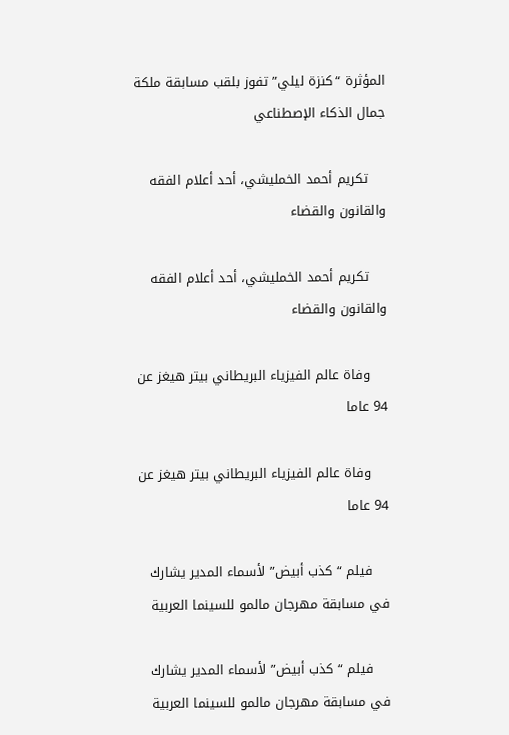المؤثرة “كنزة ليلي” تفوز بلقب مسابقة ملكة جمال الذكاء الإصطناعي

    تكريم أحمد الخمليشي، أحد أعلام الفقه والقانون والقضاء

    تكريم أحمد الخمليشي، أحد أعلام الفقه والقانون والقضاء

    وفاة عالم الفيزياء البريطاني بيتر هيغز عن 94 عاما

    وفاة عالم الفيزياء البريطاني بيتر هيغز عن 94 عاما

    فيلم “كذب أبيض” لأسماء المدير يشارك في مسابقة مهرجان مالمو للسينما العربية

    فيلم “كذب أبيض” لأسماء المدير يشارك في مسابقة مهرجان مالمو للسينما العربية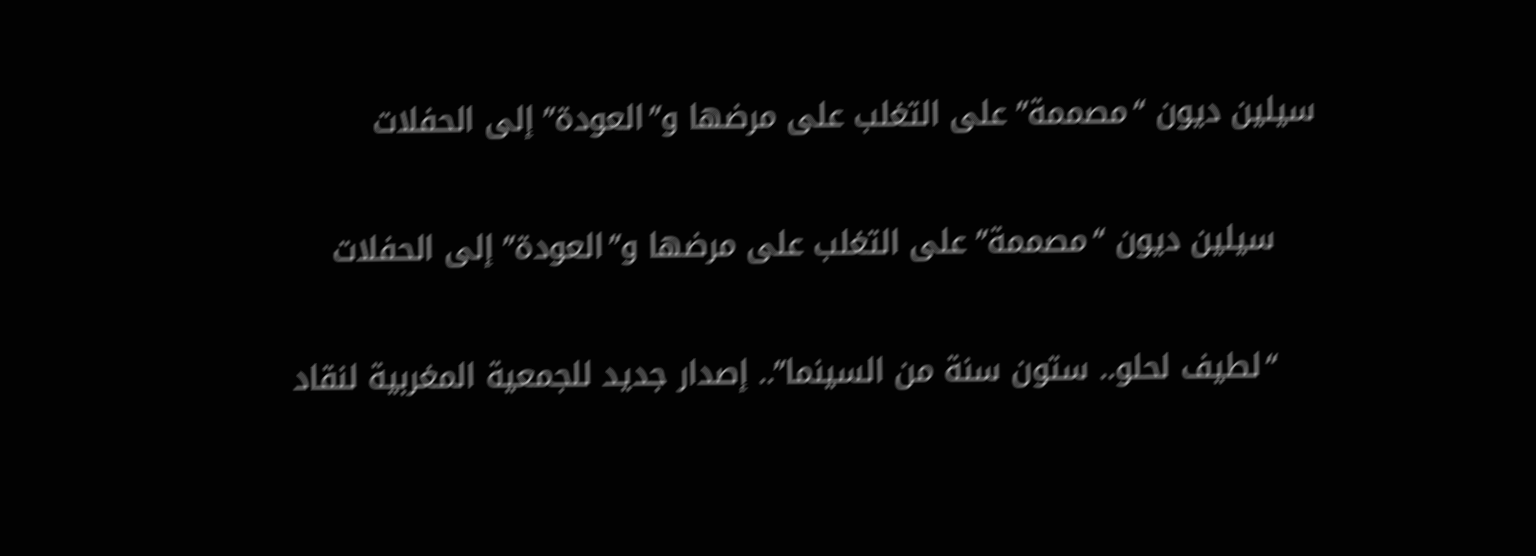سيلين ديون “مصممة” على التغلب على مرضها و”العودة” إلى الحفلات

    سيلين ديون “مصممة” على التغلب على مرضها و”العودة” إلى الحفلات

    “لطيف لحلو.. ستون سنة من السينما”.. إصدار جديد للجمعية المغربية لنقاد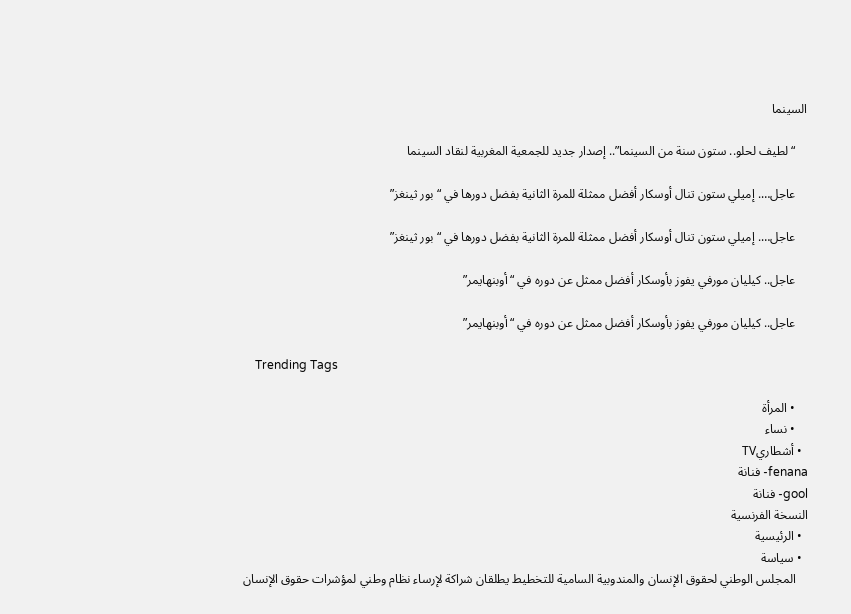السينما

    “لطيف لحلو.. ستون سنة من السينما”.. إصدار جديد للجمعية المغربية لنقاد السينما

    عاجل…. إميلي ستون تنال أوسكار أفضل ممثلة للمرة الثانية بفضل دورها في “بور ثينغز”

    عاجل…. إميلي ستون تنال أوسكار أفضل ممثلة للمرة الثانية بفضل دورها في “بور ثينغز”

    عاجل.. كيليان مورفي يفوز بأوسكار أفضل ممثل عن دوره في “أوبنهايمر”

    عاجل.. كيليان مورفي يفوز بأوسكار أفضل ممثل عن دوره في “أوبنهايمر”

    Trending Tags

    • المرأة
    • نساء
  • أشطاريTV
fenana- فنانة
gool- فنانة
النسخة الفرنسية
  • الرئيسية
  • سياسة
    المجلس الوطني لحقوق الإنسان والمندوبية السامية للتخطيط يطلقان شراكة لإرساء نظام وطني لمؤشرات حقوق الإنسان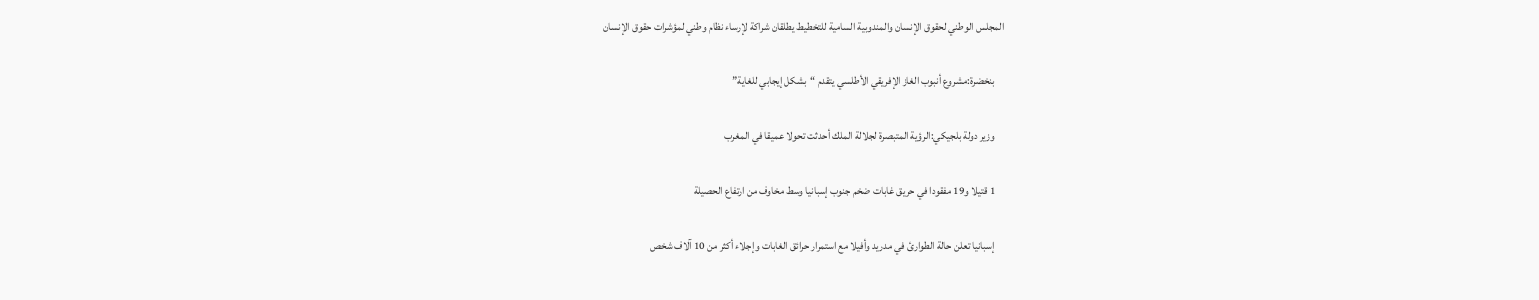المجلس الوطني لحقوق الإنسان والمندوبية السامية للتخطيط يطلقان شراكة لإرساء نظام وطني لمؤشرات حقوق الإنسان

    بنخضرة:مشروع أنبوب الغاز الإفريقي الأطلسي يتقدم “بشكل إيجابي للغاية”

    وزير دولة بلجيكي:الرؤية المتبصرة لجلالة الملك أحدثت تحولا عميقا في المغرب

    1 قتيلا و19 مفقودا في حريق غابات ضخم جنوب إسبانيا وسط مخاوف من ارتفاع الحصيلة

    إسبانيا تعلن حالة الطوارئ في مدريد وأفيلا مع استمرار حرائق الغابات وإجلاء أكثر من 10 آلاف شخص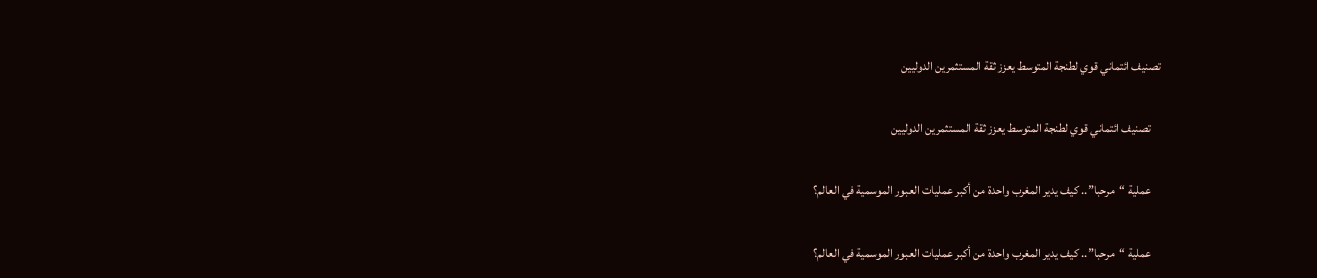تصنيف ائتماني قوي لطنجة المتوسط يعزز ثقة المستثمرين الدوليين

    تصنيف ائتماني قوي لطنجة المتوسط يعزز ثقة المستثمرين الدوليين

    عملية “مرحبا”.. كيف يدير المغرب واحدة من أكبر عمليات العبور الموسمية في العالم؟

    عملية “مرحبا”.. كيف يدير المغرب واحدة من أكبر عمليات العبور الموسمية في العالم؟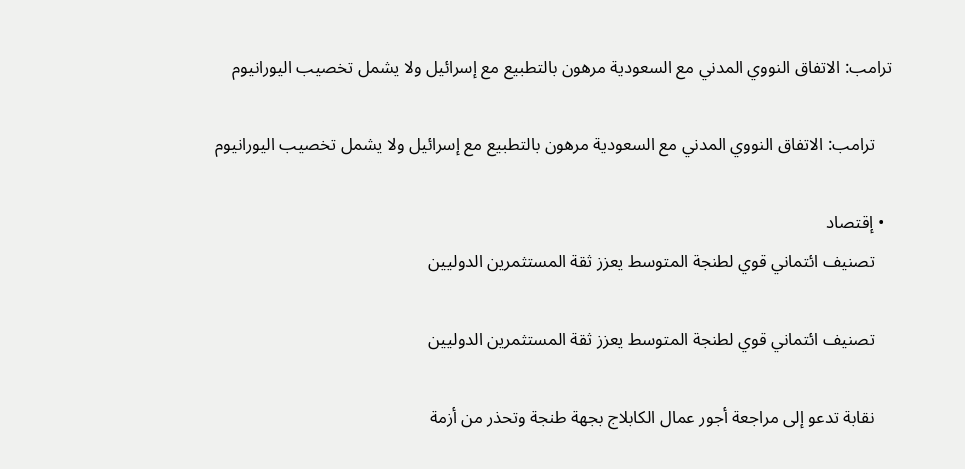ترامب: الاتفاق النووي المدني مع السعودية مرهون بالتطبيع مع إسرائيل ولا يشمل تخصيب اليورانيوم

    ترامب: الاتفاق النووي المدني مع السعودية مرهون بالتطبيع مع إسرائيل ولا يشمل تخصيب اليورانيوم

  • إقتصاد
    تصنيف ائتماني قوي لطنجة المتوسط يعزز ثقة المستثمرين الدوليين

    تصنيف ائتماني قوي لطنجة المتوسط يعزز ثقة المستثمرين الدوليين

    نقابة تدعو إلى مراجعة أجور عمال الكابلاج بجهة طنجة وتحذر من أزمة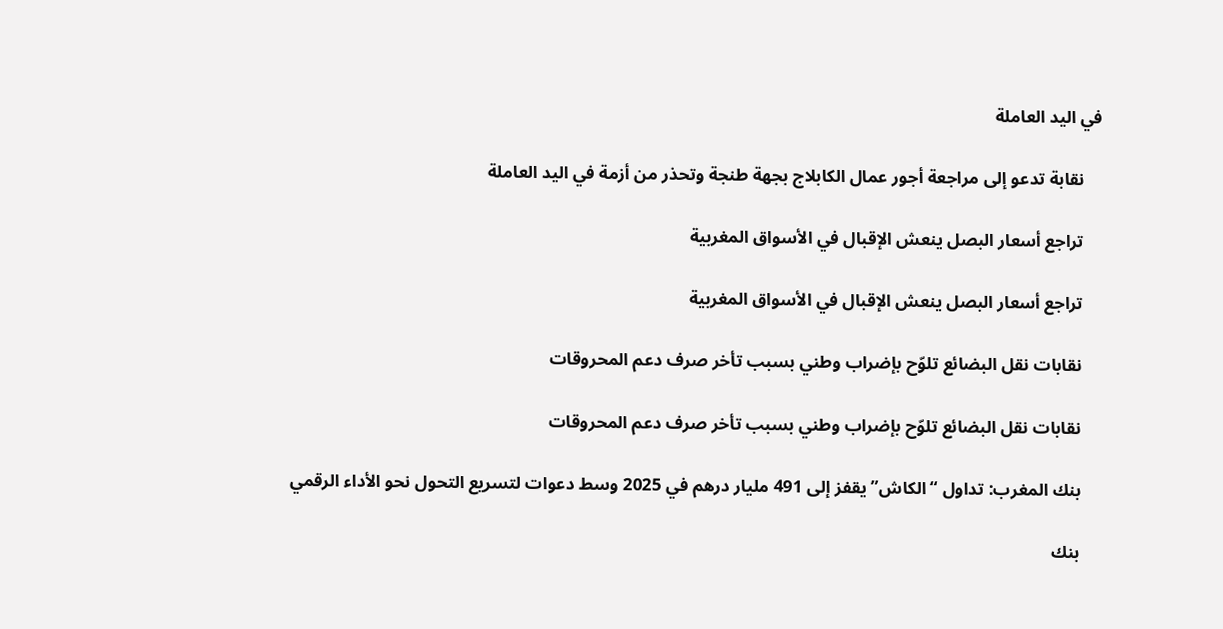في اليد العاملة

    نقابة تدعو إلى مراجعة أجور عمال الكابلاج بجهة طنجة وتحذر من أزمة في اليد العاملة

    تراجع أسعار البصل ينعش الإقبال في الأسواق المغربية

    تراجع أسعار البصل ينعش الإقبال في الأسواق المغربية

    نقابات نقل البضائع تلوّح بإضراب وطني بسبب تأخر صرف دعم المحروقات

    نقابات نقل البضائع تلوّح بإضراب وطني بسبب تأخر صرف دعم المحروقات

    بنك المغرب: تداول “الكاش” يقفز إلى 491 مليار درهم في 2025 وسط دعوات لتسريع التحول نحو الأداء الرقمي

    بنك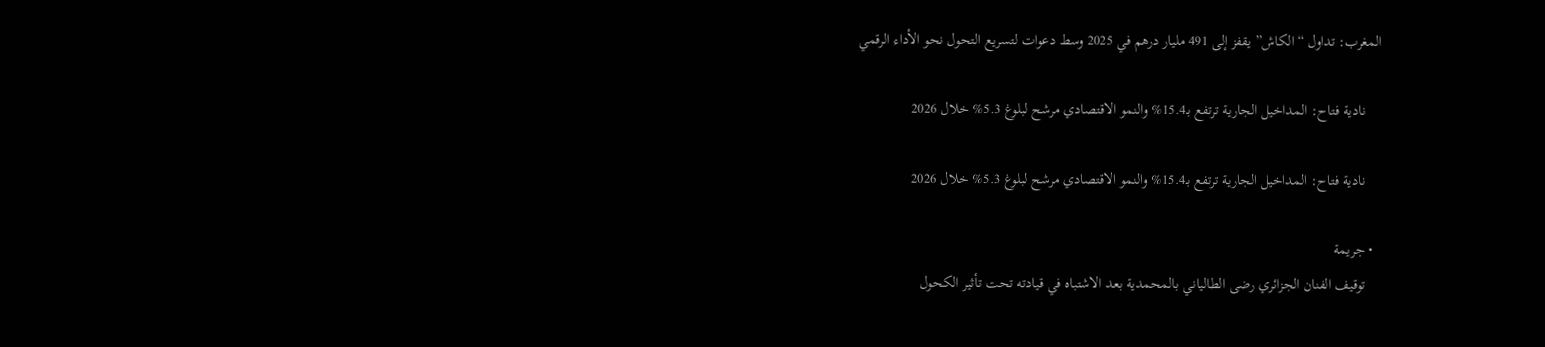المغرب: تداول “الكاش” يقفز إلى 491 مليار درهم في 2025 وسط دعوات لتسريع التحول نحو الأداء الرقمي

    نادية فتاح: المداخيل الجارية ترتفع بـ15.4% والنمو الاقتصادي مرشح لبلوغ 5.3% خلال 2026

    نادية فتاح: المداخيل الجارية ترتفع بـ15.4% والنمو الاقتصادي مرشح لبلوغ 5.3% خلال 2026

  • جريمة
    توقيف الفنان الجزائري رضى الطالياني بالمحمدية بعد الاشتباه في قيادته تحت تأثير الكحول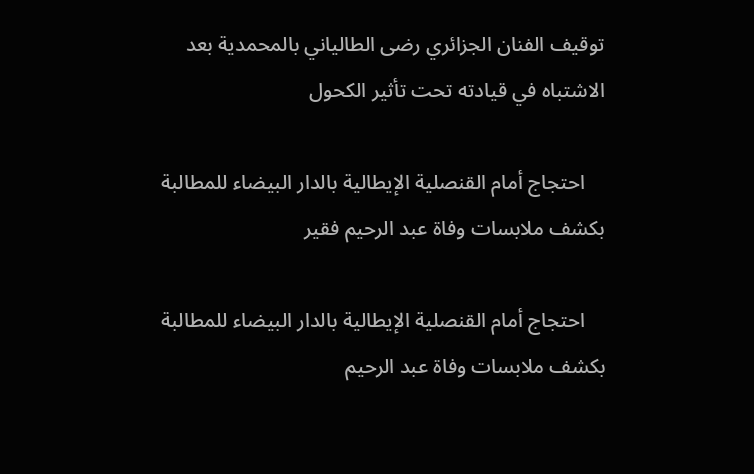توقيف الفنان الجزائري رضى الطالياني بالمحمدية بعد الاشتباه في قيادته تحت تأثير الكحول

    احتجاج أمام القنصلية الإيطالية بالدار البيضاء للمطالبة بكشف ملابسات وفاة عبد الرحيم فقير

    احتجاج أمام القنصلية الإيطالية بالدار البيضاء للمطالبة بكشف ملابسات وفاة عبد الرحيم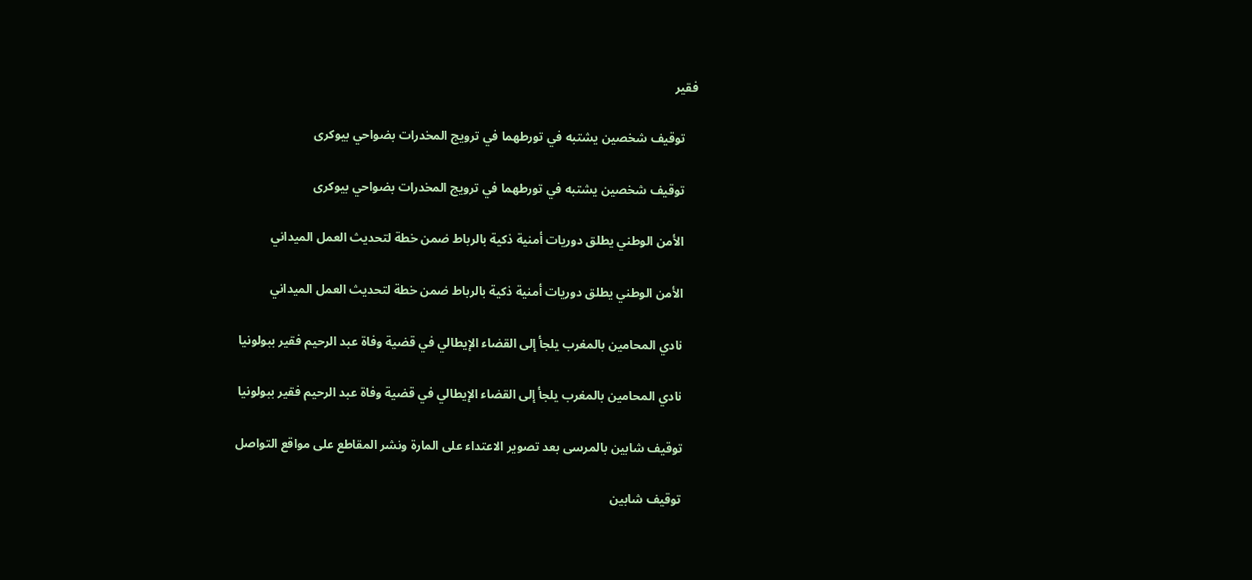فقير

    توقيف شخصين يشتبه في تورطهما في ترويج المخدرات بضواحي بيوكرى

    توقيف شخصين يشتبه في تورطهما في ترويج المخدرات بضواحي بيوكرى

    الأمن الوطني يطلق دوريات أمنية ذكية بالرباط ضمن خطة لتحديث العمل الميداني

    الأمن الوطني يطلق دوريات أمنية ذكية بالرباط ضمن خطة لتحديث العمل الميداني

    نادي المحامين بالمغرب يلجأ إلى القضاء الإيطالي في قضية وفاة عبد الرحيم فقير ببولونيا

    نادي المحامين بالمغرب يلجأ إلى القضاء الإيطالي في قضية وفاة عبد الرحيم فقير ببولونيا

    توقيف شابين بالمرسى بعد تصوير الاعتداء على المارة ونشر المقاطع على مواقع التواصل

    توقيف شابين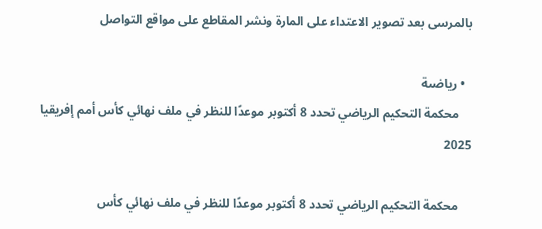بالمرسى بعد تصوير الاعتداء على المارة ونشر المقاطع على مواقع التواصل

  • رياضىة
    محكمة التحكيم الرياضي تحدد 8 أكتوبر موعدًا للنظر في ملف نهائي كأس أمم إفريقيا 2025

    محكمة التحكيم الرياضي تحدد 8 أكتوبر موعدًا للنظر في ملف نهائي كأس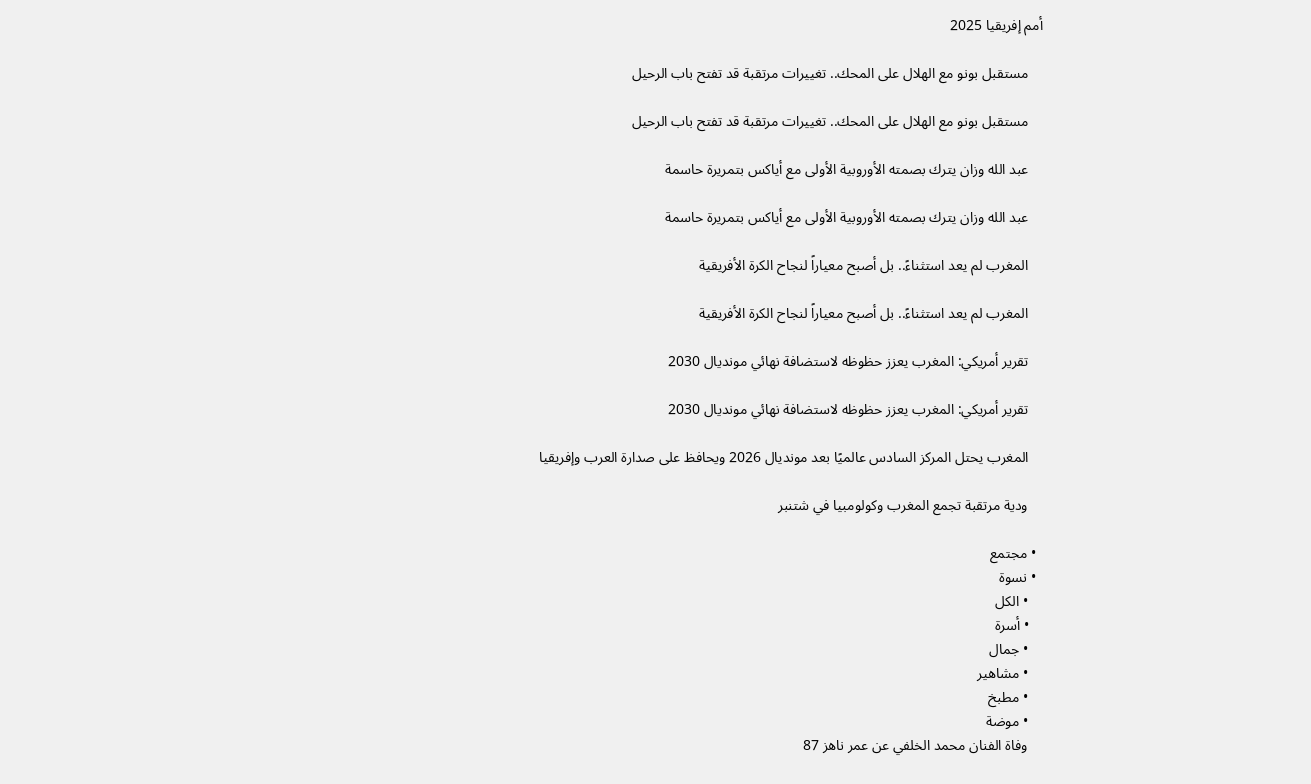أمم إفريقيا 2025

    مستقبل بونو مع الهلال على المحك.. تغييرات مرتقبة قد تفتح باب الرحيل

    مستقبل بونو مع الهلال على المحك.. تغييرات مرتقبة قد تفتح باب الرحيل

    عبد الله وزان يترك بصمته الأوروبية الأولى مع أياكس بتمريرة حاسمة

    عبد الله وزان يترك بصمته الأوروبية الأولى مع أياكس بتمريرة حاسمة

    المغرب لم يعد استثناءً.. بل أصبح معياراً لنجاح الكرة الأفريقية

    المغرب لم يعد استثناءً.. بل أصبح معياراً لنجاح الكرة الأفريقية

    تقرير أمريكي: المغرب يعزز حظوظه لاستضافة نهائي مونديال 2030

    تقرير أمريكي: المغرب يعزز حظوظه لاستضافة نهائي مونديال 2030

    المغرب يحتل المركز السادس عالميًا بعد مونديال 2026 ويحافظ على صدارة العرب وإفريقيا

    ودية مرتقبة تجمع المغرب وكولومبيا في شتنبر

  • مجتمع
  • نسوة
    • الكل
    • أسرة
    • جمال
    • مشاهير
    • مطبخ
    • موضة
    وفاة الفنان محمد الخلفي عن عمر ناهز 87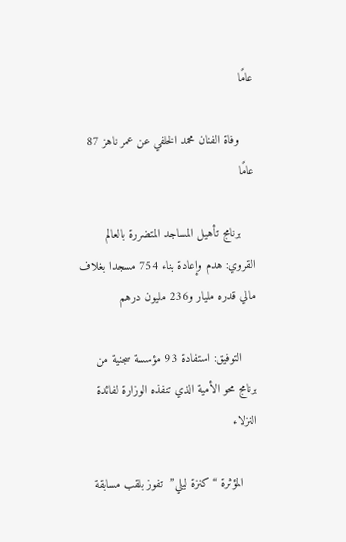عامًا

    وفاة الفنان محمد الخلفي عن عمر ناهز 87 عامًا

    برنامج تأهيل المساجد المتضررة بالعالم القروي: هدم وإعادة بناء 754 مسجدا بغلاف مالي قدره مليار و236 مليون درهم

    التوفيق: استفادة 93 مؤسسة سجنية من برنامج محو الأمية الذي تنفذه الوزارة لفائدة النزلاء

    المؤثرة “كنزة ليلي”  تفوز بلقب مسابقة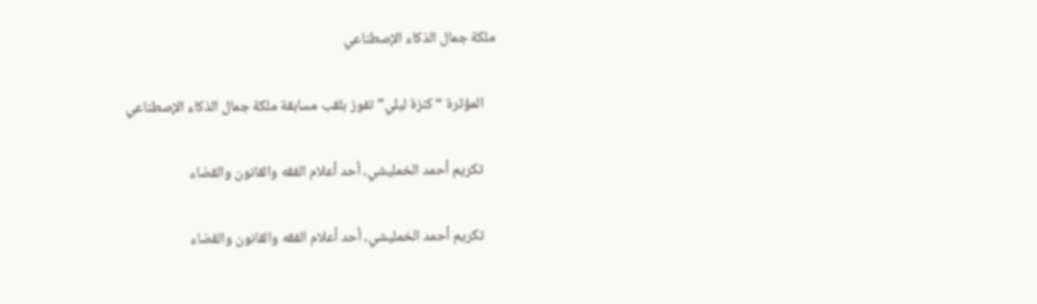ملكة جمال الذكاء الإصطناعي

    المؤثرة “كنزة ليلي” تفوز بلقب مسابقة ملكة جمال الذكاء الإصطناعي

    تكريم أحمد الخمليشي، أحد أعلام الفقه والقانون والقضاء

    تكريم أحمد الخمليشي، أحد أعلام الفقه والقانون والقضاء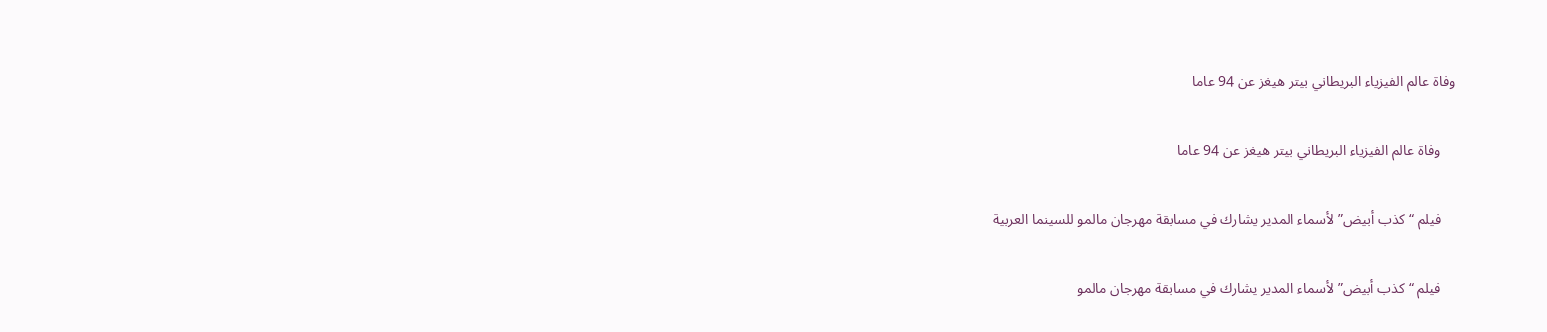وفاة عالم الفيزياء البريطاني بيتر هيغز عن 94 عاما

    وفاة عالم الفيزياء البريطاني بيتر هيغز عن 94 عاما

    فيلم “كذب أبيض” لأسماء المدير يشارك في مسابقة مهرجان مالمو للسينما العربية

    فيلم “كذب أبيض” لأسماء المدير يشارك في مسابقة مهرجان مالمو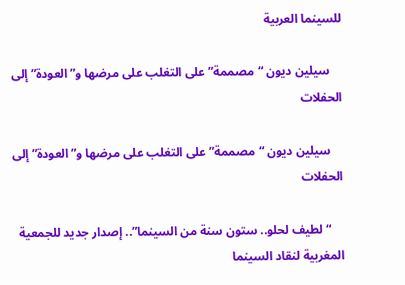للسينما العربية

    سيلين ديون “مصممة” على التغلب على مرضها و”العودة” إلى الحفلات

    سيلين ديون “مصممة” على التغلب على مرضها و”العودة” إلى الحفلات

    “لطيف لحلو.. ستون سنة من السينما”.. إصدار جديد للجمعية المغربية لنقاد السينما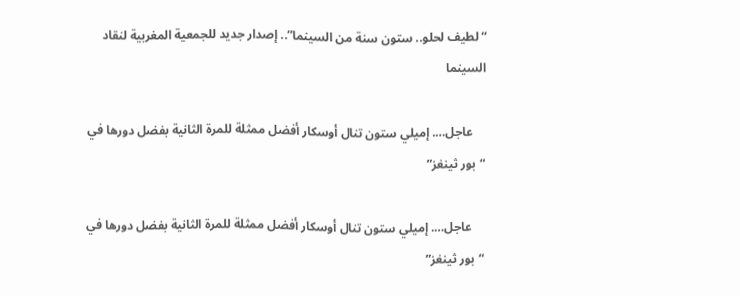“لطيف لحلو.. ستون سنة من السينما”.. إصدار جديد للجمعية المغربية لنقاد السينما

    عاجل…. إميلي ستون تنال أوسكار أفضل ممثلة للمرة الثانية بفضل دورها في “بور ثينغز”

    عاجل…. إميلي ستون تنال أوسكار أفضل ممثلة للمرة الثانية بفضل دورها في “بور ثينغز”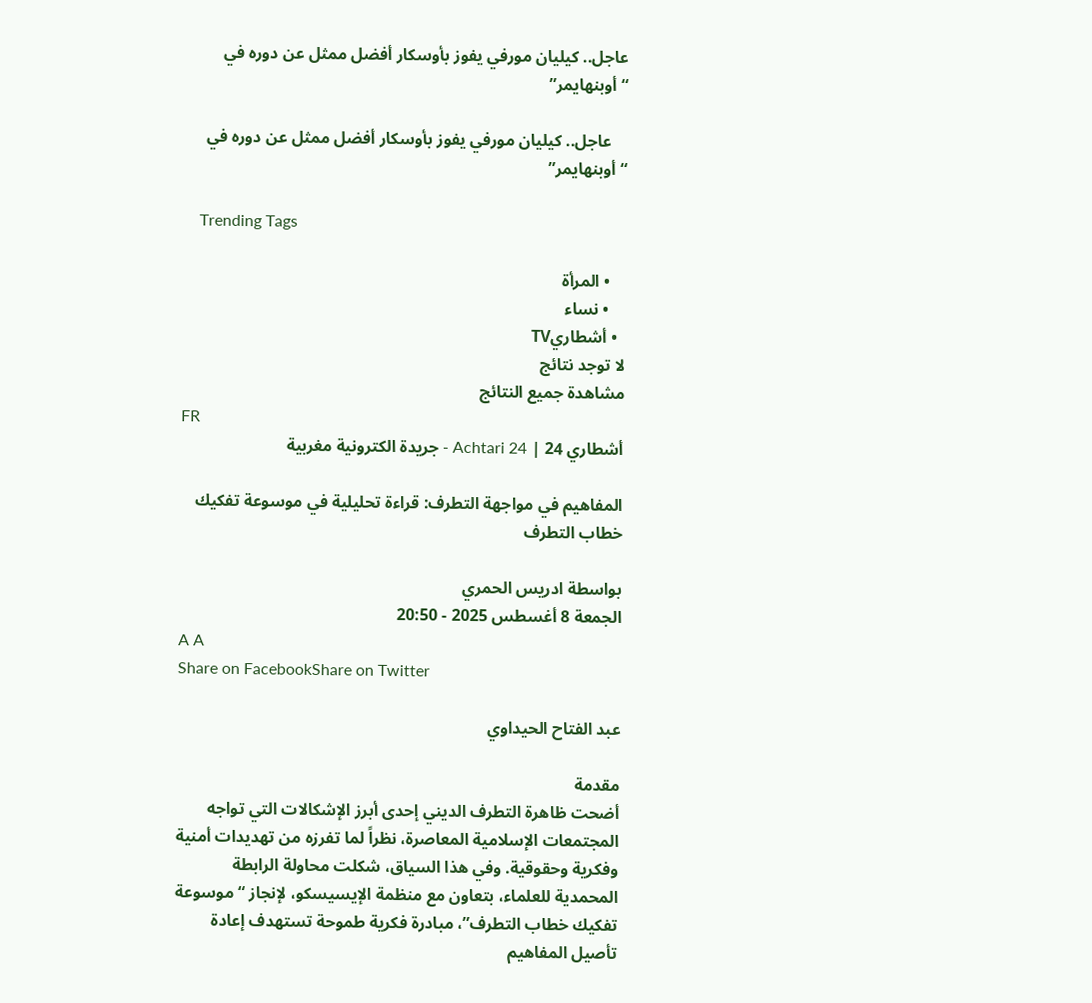عاجل.. كيليان مورفي يفوز بأوسكار أفضل ممثل عن دوره في “أوبنهايمر”

    عاجل.. كيليان مورفي يفوز بأوسكار أفضل ممثل عن دوره في “أوبنهايمر”

    Trending Tags

    • المرأة
    • نساء
  • أشطاريTV
لا توجد نتائج
مشاهدة جميع النتائج
FR
أشطاري 24 | Achtari 24 - جريدة الكترونية مغربية

المفاهيم في مواجهة التطرف: قراءة تحليلية في موسوعة تفكيك خطاب التطرف

بواسطة ادريس الحمري
الجمعة 8 أغسطس 2025 - 20:50
A A
Share on FacebookShare on Twitter

عبد الفتاح الحيداوي

مقدمة
أضحت ظاهرة التطرف الديني إحدى أبرز الإشكالات التي تواجه المجتمعات الإسلامية المعاصرة، نظراً لما تفرزه من تهديدات أمنية وفكرية وحقوقية. وفي هذا السياق، شكلت محاولة الرابطة المحمدية للعلماء، بتعاون مع منظمة الإيسيسكو، لإنجاز “موسوعة تفكيك خطاب التطرف”، مبادرة فكرية طموحة تستهدف إعادة تأصيل المفاهيم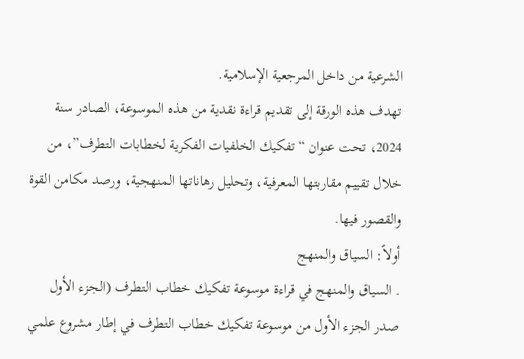الشرعية من داخل المرجعية الإسلامية.
تهدف هذه الورقة إلى تقديم قراءة نقدية من هذه الموسوعة، الصادر سنة 2024، تحت عنوان “تفكيك الخلفيات الفكرية لخطابات التطرف”، من خلال تقييم مقاربتها المعرفية، وتحليل رهاناتها المنهجية، ورصد مكامن القوة والقصور فيها.
أولاً: السياق والمنهج
. السياق والمنهج في قراءة موسوعة تفكيك خطاب التطرف (الجزء الأول
صدر الجزء الأول من موسوعة تفكيك خطاب التطرف في إطار مشروع علمي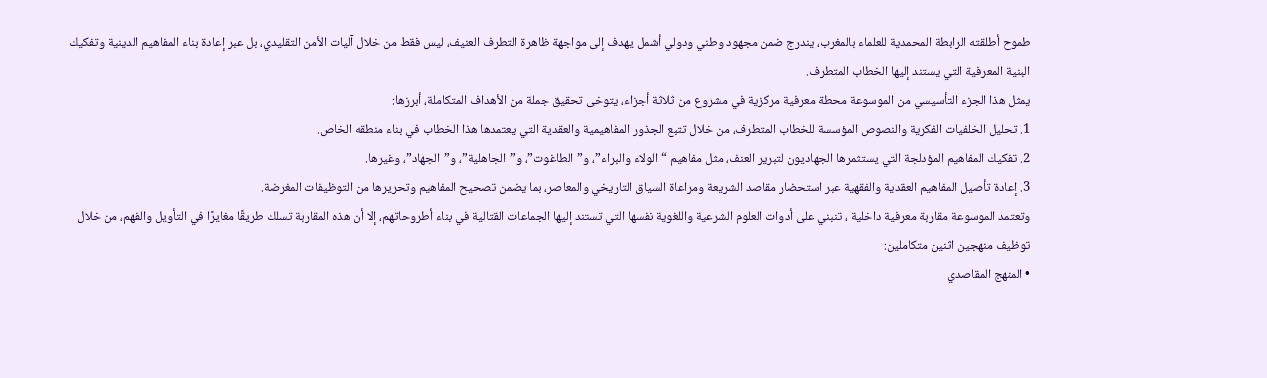طموح أطلقته الرابطة المحمدية للعلماء بالمغرب، يندرج ضمن مجهود وطني ودولي أشمل يهدف إلى مواجهة ظاهرة التطرف العنيف، ليس فقط من خلال آليات الأمن التقليدي، بل عبر إعادة بناء المفاهيم الدينية وتفكيك البنية المعرفية التي يستند إليها الخطاب المتطرف.
يمثل هذا الجزء التأسيسي من الموسوعة محطة معرفية مركزية في مشروع من ثلاثة أجزاء، يتوخى تحقيق جملة من الأهداف المتكاملة، أبرزها:
1. تحليل الخلفيات الفكرية والنصوص المؤسسة للخطاب المتطرف، من خلال تتبع الجذور المفاهيمية والعقدية التي يعتمدها هذا الخطاب في بناء منطقه الخاص.
2. تفكيك المفاهيم المؤدلجة التي يستثمرها الجهاديون لتبرير العنف، مثل مفاهيم “الولاء والبراء”، و”الطاغوت”، و”الجاهلية”، و”الجهاد”، وغيرها.
3. إعادة تأصيل المفاهيم العقدية والفقهية عبر استحضار مقاصد الشريعة ومراعاة السياق التاريخي والمعاصر، بما يضمن تصحيح المفاهيم وتحريرها من التوظيفات المغرضة.
وتعتمد الموسوعة مقاربة معرفية داخلية ، تنبني على أدوات العلوم الشرعية واللغوية نفسها التي تستند إليها الجماعات القتالية في بناء أطروحاتهم، إلا أن هذه المقاربة تسلك طريقًا مغايرًا في التأويل والفهم، من خلال توظيف منهجين اثنين متكاملين:
• المنهج المقاصدي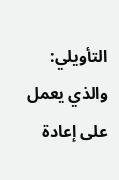التأويلي: والذي يعمل على إعادة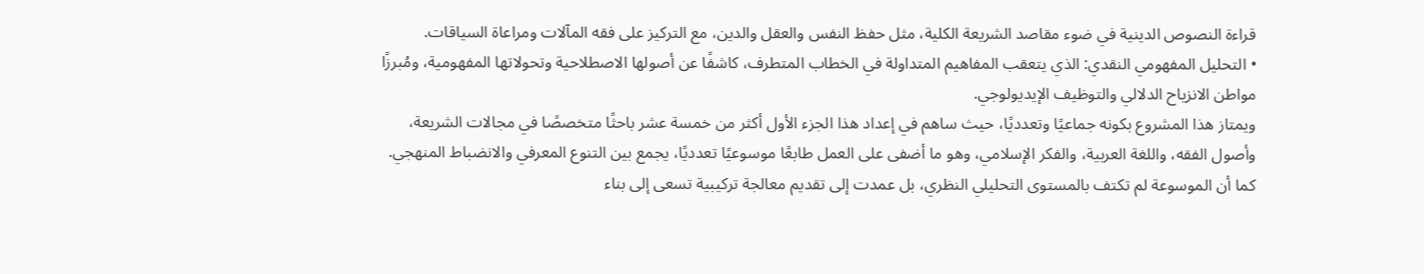قراءة النصوص الدينية في ضوء مقاصد الشريعة الكلية، مثل حفظ النفس والعقل والدين، مع التركيز على فقه المآلات ومراعاة السياقات.
• التحليل المفهومي النقدي: الذي يتعقب المفاهيم المتداولة في الخطاب المتطرف، كاشفًا عن أصولها الاصطلاحية وتحولاتها المفهومية، ومُبرزًا مواطن الانزياح الدلالي والتوظيف الإيديولوجي.
ويمتاز هذا المشروع بكونه جماعيًا وتعدديًا، حيث ساهم في إعداد هذا الجزء الأول أكثر من خمسة عشر باحثًا متخصصًا في مجالات الشريعة، وأصول الفقه، واللغة العربية، والفكر الإسلامي، وهو ما أضفى على العمل طابعًا موسوعيًا تعدديًا، يجمع بين التنوع المعرفي والانضباط المنهجي.
كما أن الموسوعة لم تكتف بالمستوى التحليلي النظري، بل عمدت إلى تقديم معالجة تركيبية تسعى إلى بناء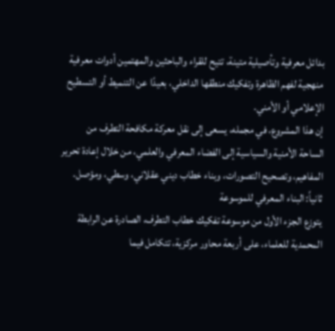بدائل معرفية وتأصيلية متينة، تتيح للقراء والباحثين والمهتمين أدوات معرفية منهجية لفهم الظاهرة وتفكيك منطقها الداخلي، بعيدًا عن التنميط أو التسطيح الإعلامي أو الأمني.
إن هذا المشروع، في مجمله، يسعى إلى نقل معركة مكافحة التطرف من الساحة الأمنية والسياسية إلى الفضاء المعرفي والعلمي، من خلال إعادة تحرير المفاهيم، وتصحيح التصورات، وبناء خطاب ديني عقلاني، وسطي، ومؤصل.
ثانياً: البناء المعرفي للموسوعة
يتوزع الجزء الأول من موسوعة تفكيك خطاب التطرف، الصادرة عن الرابطة المحمدية للعلماء، على أربعة محاور مركزية، تتكامل فيما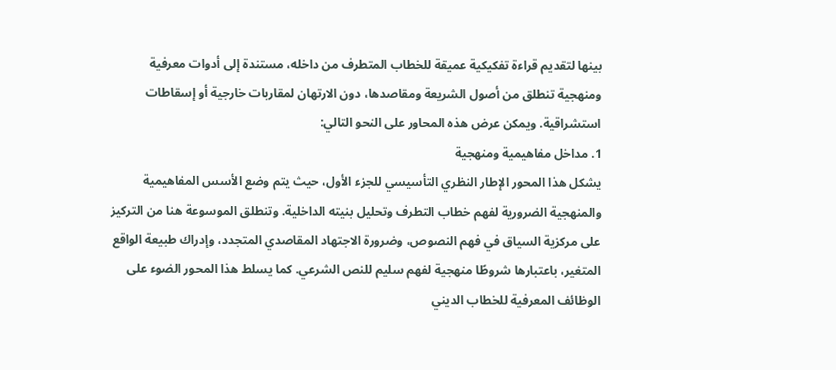بينها لتقديم قراءة تفكيكية عميقة للخطاب المتطرف من داخله، مستندة إلى أدوات معرفية ومنهجية تنطلق من أصول الشريعة ومقاصدها، دون الارتهان لمقاربات خارجية أو إسقاطات استشراقية. ويمكن عرض هذه المحاور على النحو التالي:
1. مداخل مفاهيمية ومنهجية
يشكل هذا المحور الإطار النظري التأسيسي للجزء الأول، حيث يتم وضع الأسس المفاهيمية والمنهجية الضرورية لفهم خطاب التطرف وتحليل بنيته الداخلية. وتنطلق الموسوعة هنا من التركيز على مركزية السياق في فهم النصوص، وضرورة الاجتهاد المقاصدي المتجدد، وإدراك طبيعة الواقع المتغير، باعتبارها شروطًا منهجية لفهم سليم للنص الشرعي. كما يسلط هذا المحور الضوء على الوظائف المعرفية للخطاب الديني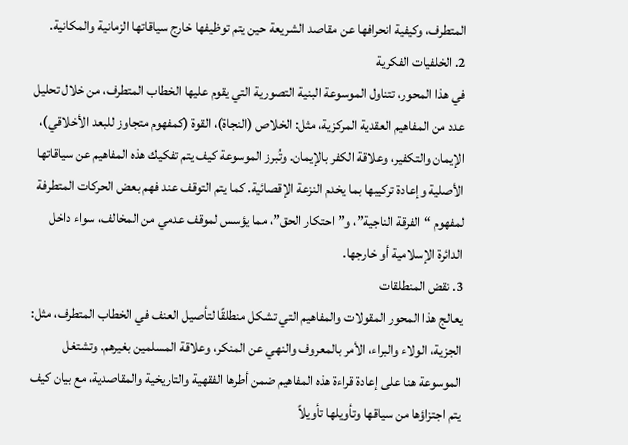المتطرف، وكيفية انحرافها عن مقاصد الشريعة حين يتم توظيفها خارج سياقاتها الزمانية والمكانية.
2. الخلفيات الفكرية
في هذا المحور، تتناول الموسوعة البنية التصورية التي يقوم عليها الخطاب المتطرف، من خلال تحليل عدد من المفاهيم العقدية المركزية، مثل: الخلاص (النجاة)، القوة (كمفهوم متجاوز للبعد الأخلاقي)، الإيمان والتكفير، وعلاقة الكفر بالإيمان. وتُبرز الموسوعة كيف يتم تفكيك هذه المفاهيم عن سياقاتها الأصلية وإعادة تركيبها بما يخدم النزعة الإقصائية. كما يتم التوقف عند فهم بعض الحركات المتطرفة لمفهوم “الفرقة الناجية”، و”احتكار الحق”، مما يؤسس لموقف عدمي من المخالف، سواء داخل الدائرة الإسلامية أو خارجها.
3. نقض المنطلقات
يعالج هذا المحور المقولات والمفاهيم التي تشكل منطلقًا لتأصيل العنف في الخطاب المتطرف، مثل: الجزية، الولاء والبراء، الأمر بالمعروف والنهي عن المنكر، وعلاقة المسلمين بغيرهم. وتشتغل الموسوعة هنا على إعادة قراءة هذه المفاهيم ضمن أطرها الفقهية والتاريخية والمقاصدية، مع بيان كيف يتم اجتزاؤها من سياقها وتأويلها تأويلاً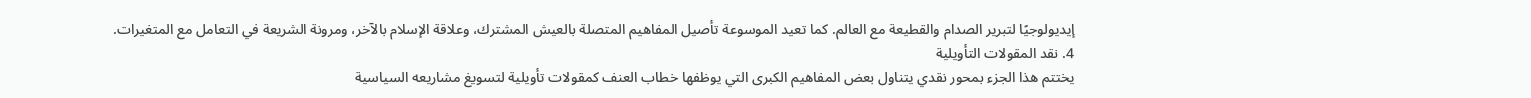إيديولوجيًا لتبرير الصدام والقطيعة مع العالم. كما تعيد الموسوعة تأصيل المفاهيم المتصلة بالعيش المشترك، وعلاقة الإسلام بالآخر، ومرونة الشريعة في التعامل مع المتغيرات.
4. نقد المقولات التأويلية
يختتم هذا الجزء بمحور نقدي يتناول بعض المفاهيم الكبرى التي يوظفها خطاب العنف كمقولات تأويلية لتسويغ مشاريعه السياسية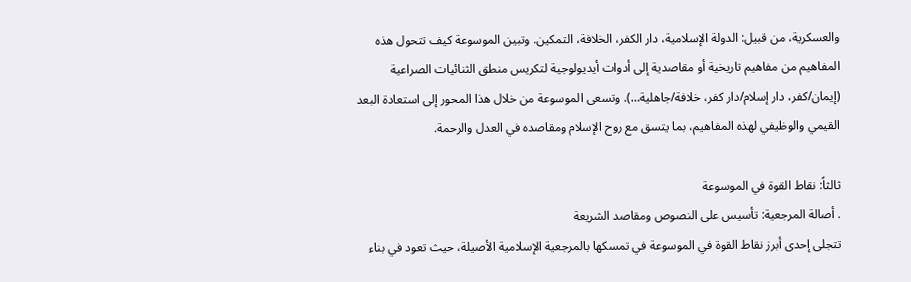والعسكرية، من قبيل: الدولة الإسلامية، دار الكفر، الخلافة، التمكين. وتبين الموسوعة كيف تتحول هذه المفاهيم من مفاهيم تاريخية أو مقاصدية إلى أدوات أيديولوجية لتكريس منطق الثنائيات الصراعية (إيمان/كفر، دار إسلام/دار كفر، خلافة/جاهلية…). وتسعى الموسوعة من خلال هذا المحور إلى استعادة البعد القيمي والوظيفي لهذه المفاهيم، بما يتسق مع روح الإسلام ومقاصده في العدل والرحمة.

ثالثاً: نقاط القوة في الموسوعة
. أصالة المرجعية: تأسيس على النصوص ومقاصد الشريعة
تتجلى إحدى أبرز نقاط القوة في الموسوعة في تمسكها بالمرجعية الإسلامية الأصيلة، حيث تعود في بناء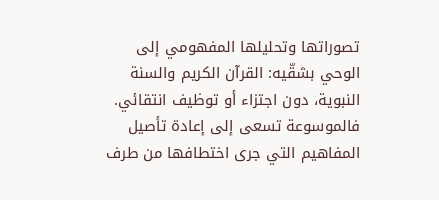تصوراتها وتحليلها المفهومي إلى الوحي بشقّيه: القرآن الكريم والسنة النبوية، دون اجتزاء أو توظيف انتقائي. فالموسوعة تسعى إلى إعادة تأصيل المفاهيم التي جرى اختطافها من طرف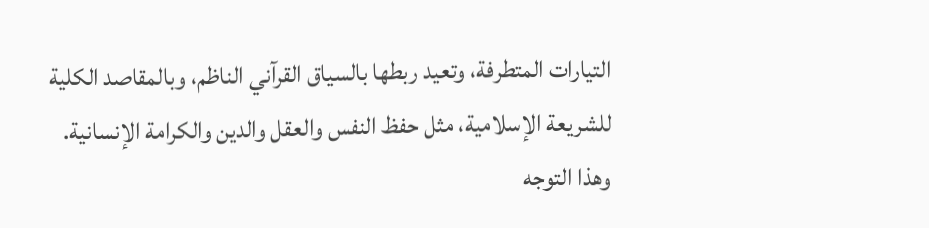التيارات المتطرفة، وتعيد ربطها بالسياق القرآني الناظم، وبالمقاصد الكلية للشريعة الإسلامية، مثل حفظ النفس والعقل والدين والكرامة الإنسانية.
وهذا التوجه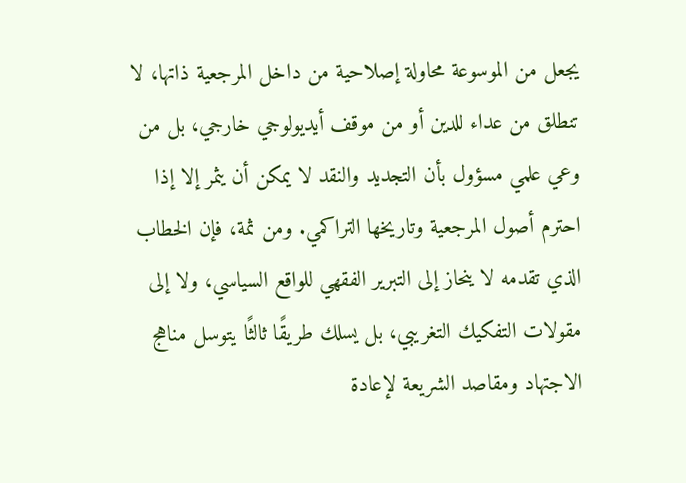يجعل من الموسوعة محاولة إصلاحية من داخل المرجعية ذاتها، لا تنطلق من عداء للدين أو من موقف أيديولوجي خارجي، بل من وعي علمي مسؤول بأن التجديد والنقد لا يمكن أن يثمر إلا إذا احترم أصول المرجعية وتاريخها التراكمي. ومن ثمة، فإن الخطاب الذي تقدمه لا ينحاز إلى التبرير الفقهي للواقع السياسي، ولا إلى مقولات التفكيك التغريبي، بل يسلك طريقًا ثالثًا يتوسل مناهج الاجتهاد ومقاصد الشريعة لإعادة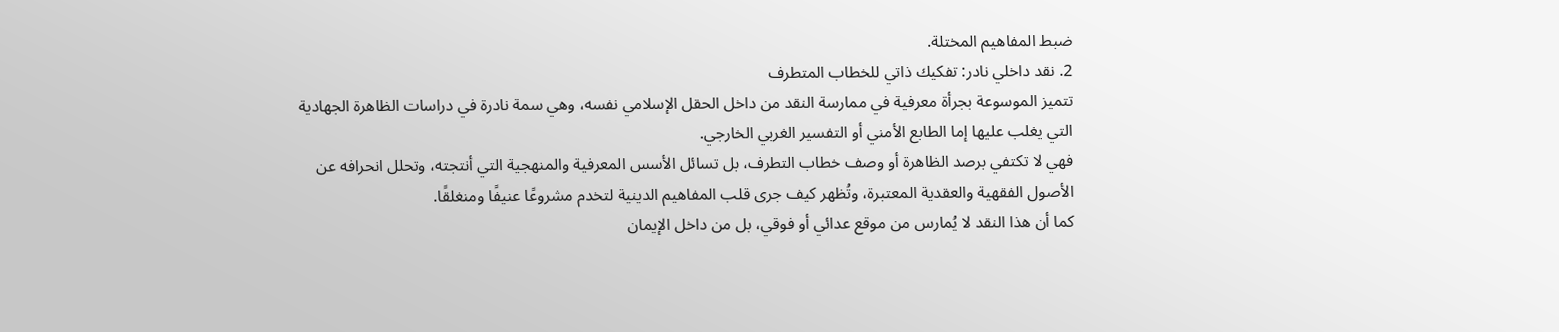ضبط المفاهيم المختلة.
2. نقد داخلي نادر: تفكيك ذاتي للخطاب المتطرف
تتميز الموسوعة بجرأة معرفية في ممارسة النقد من داخل الحقل الإسلامي نفسه، وهي سمة نادرة في دراسات الظاهرة الجهادية التي يغلب عليها إما الطابع الأمني أو التفسير الغربي الخارجي.
فهي لا تكتفي برصد الظاهرة أو وصف خطاب التطرف، بل تسائل الأسس المعرفية والمنهجية التي أنتجته، وتحلل انحرافه عن الأصول الفقهية والعقدية المعتبرة، وتُظهر كيف جرى قلب المفاهيم الدينية لتخدم مشروعًا عنيفًا ومنغلقًا.
كما أن هذا النقد لا يُمارس من موقع عدائي أو فوقي، بل من داخل الإيمان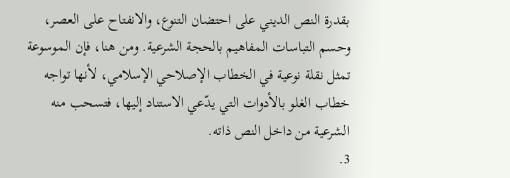بقدرة النص الديني على احتضان التنوع، والانفتاح على العصر، وحسم التباسات المفاهيم بالحجة الشرعية. ومن هنا، فإن الموسوعة تمثل نقلة نوعية في الخطاب الإصلاحي الإسلامي، لأنها تواجه خطاب الغلو بالأدوات التي يدّعي الاستناد إليها، فتسحب منه الشرعية من داخل النص ذاته.
3.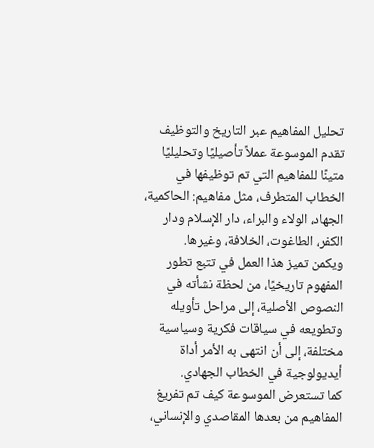تحليل المفاهيم عبر التاريخ والتوظيف
تقدم الموسوعة عملاً تأصيليًا وتحليليًا متينًا للمفاهيم التي تم توظيفها في الخطاب المتطرف، مثل مفاهيم: الحاكمية، الجهاد، الولاء والبراء، دار الإسلام ودار الكفر، الطاغوت، الخلافة، وغيرها.
ويكمن تميز هذا العمل في تتبع تطور المفهوم تاريخيًا، من لحظة نشأته في النصوص الأصلية، إلى مراحل تأويله وتطويعه في سياقات فكرية وسياسية مختلفة، إلى أن انتهى به الأمر أداة أيديولوجية في الخطاب الجهادي.
كما تستعرض الموسوعة كيف تم تفريغ المفاهيم من بعدها المقاصدي والإنساني،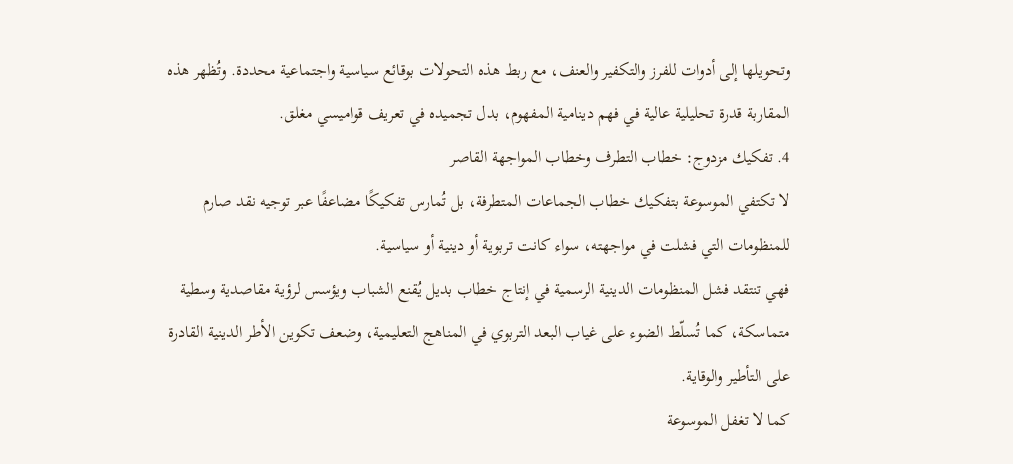وتحويلها إلى أدوات للفرز والتكفير والعنف، مع ربط هذه التحولات بوقائع سياسية واجتماعية محددة. وتُظهر هذه المقاربة قدرة تحليلية عالية في فهم دينامية المفهوم، بدل تجميده في تعريف قواميسي مغلق.
4. تفكيك مزدوج: خطاب التطرف وخطاب المواجهة القاصر
لا تكتفي الموسوعة بتفكيك خطاب الجماعات المتطرفة، بل تُمارس تفكيكًا مضاعفًا عبر توجيه نقد صارم للمنظومات التي فشلت في مواجهته، سواء كانت تربوية أو دينية أو سياسية.
فهي تنتقد فشل المنظومات الدينية الرسمية في إنتاج خطاب بديل يُقنع الشباب ويؤسس لرؤية مقاصدية وسطية متماسكة، كما تُسلّط الضوء على غياب البعد التربوي في المناهج التعليمية، وضعف تكوين الأطر الدينية القادرة على التأطير والوقاية.
كما لا تغفل الموسوعة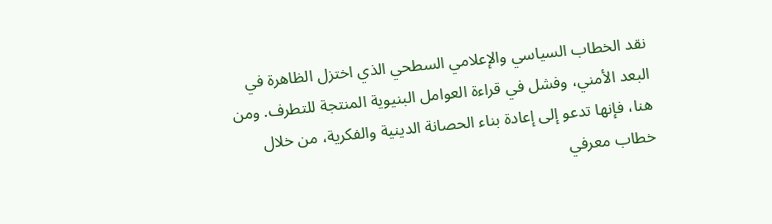نقد الخطاب السياسي والإعلامي السطحي الذي اختزل الظاهرة في البعد الأمني، وفشل في قراءة العوامل البنيوية المنتجة للتطرف. ومن هنا، فإنها تدعو إلى إعادة بناء الحصانة الدينية والفكرية، من خلال خطاب معرفي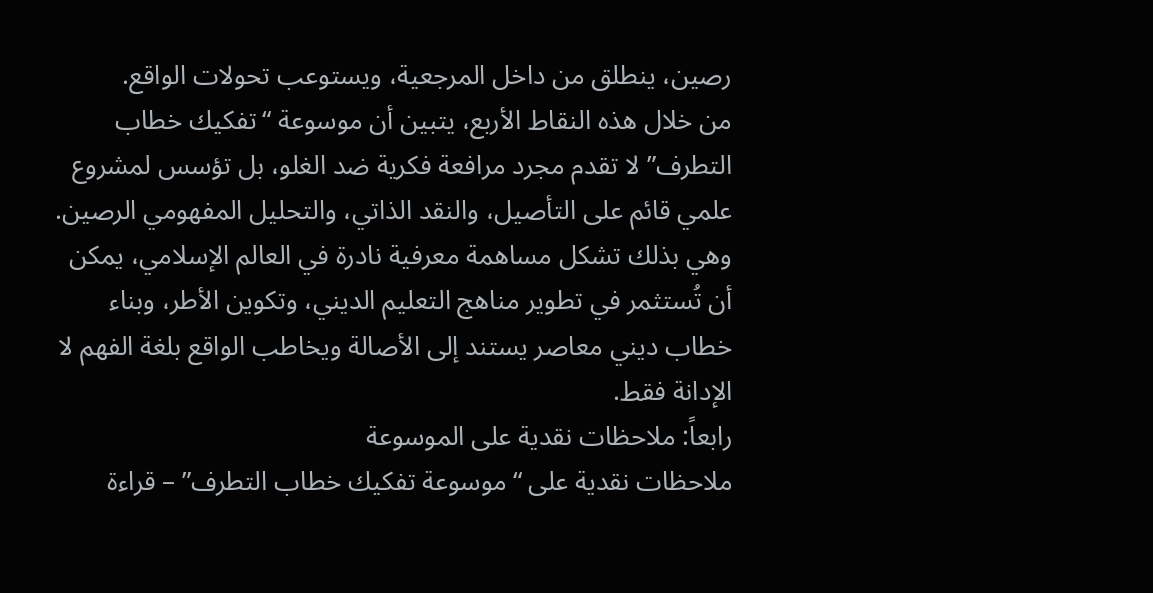رصين، ينطلق من داخل المرجعية، ويستوعب تحولات الواقع.
من خلال هذه النقاط الأربع، يتبين أن موسوعة “تفكيك خطاب التطرف” لا تقدم مجرد مرافعة فكرية ضد الغلو، بل تؤسس لمشروع علمي قائم على التأصيل، والنقد الذاتي، والتحليل المفهومي الرصين. وهي بذلك تشكل مساهمة معرفية نادرة في العالم الإسلامي، يمكن أن تُستثمر في تطوير مناهج التعليم الديني، وتكوين الأطر، وبناء خطاب ديني معاصر يستند إلى الأصالة ويخاطب الواقع بلغة الفهم لا الإدانة فقط.
رابعاً: ملاحظات نقدية على الموسوعة
ملاحظات نقدية على “موسوعة تفكيك خطاب التطرف” – قراءة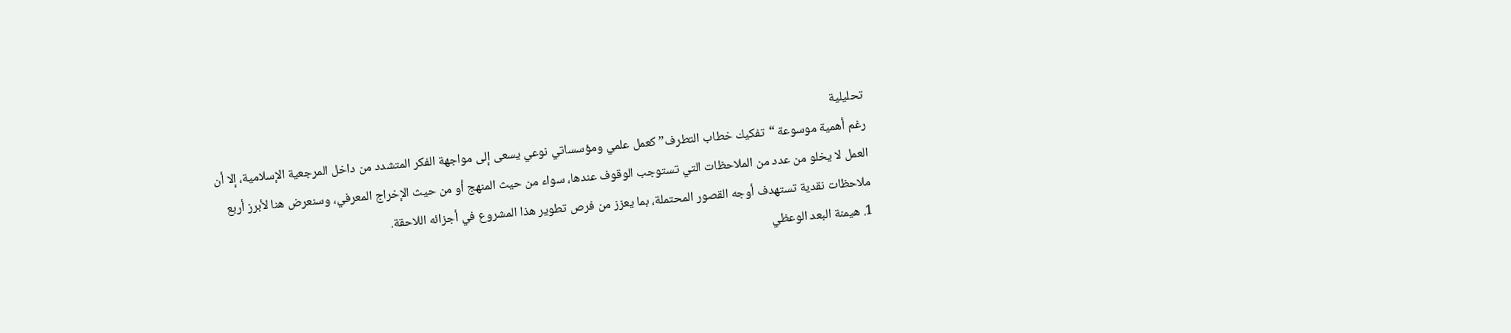تحليلية
رغم أهمية موسوعة “تفكيك خطاب التطرف” كعمل علمي ومؤسساتي نوعي يسعى إلى مواجهة الفكر المتشدد من داخل المرجعية الإسلامية، إلا أن العمل لا يخلو من عدد من الملاحظات التي تستوجب الوقوف عندها، سواء من حيث المنهج أو من حيث الإخراج المعرفي، وسنعرض هنا لأبرز أربع ملاحظات نقدية تستهدف أوجه القصور المحتملة، بما يعزز من فرص تطوير هذا المشروع في أجزائه اللاحقة.
1. هيمنة البعد الوعظي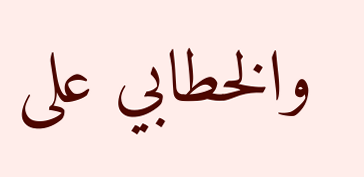والخطابي على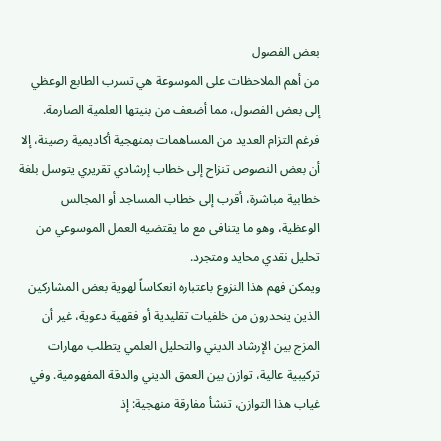بعض الفصول
من أهم الملاحظات على الموسوعة هي تسرب الطابع الوعظي إلى بعض الفصول، مما أضعف من بنيتها العلمية الصارمة. فرغم التزام العديد من المساهمات بمنهجية أكاديمية رصينة، إلا أن بعض النصوص تنزاح إلى خطاب إرشادي تقريري يتوسل بلغة خطابية مباشرة، أقرب إلى خطاب المساجد أو المجالس الوعظية، وهو ما يتنافى مع ما يقتضيه العمل الموسوعي من تحليل نقدي محايد ومتجرد.
ويمكن فهم هذا النزوع باعتباره انعكاساً لهوية بعض المشاركين الذين ينحدرون من خلفيات تقليدية أو فقهية دعوية، غير أن المزج بين الإرشاد الديني والتحليل العلمي يتطلب مهارات تركيبية عالية، توازن بين العمق الديني والدقة المفهومية. وفي غياب هذا التوازن، تنشأ مفارقة منهجية: إذ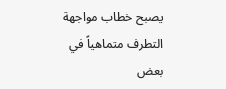يصبح خطاب مواجهة التطرف متماهياً في بعض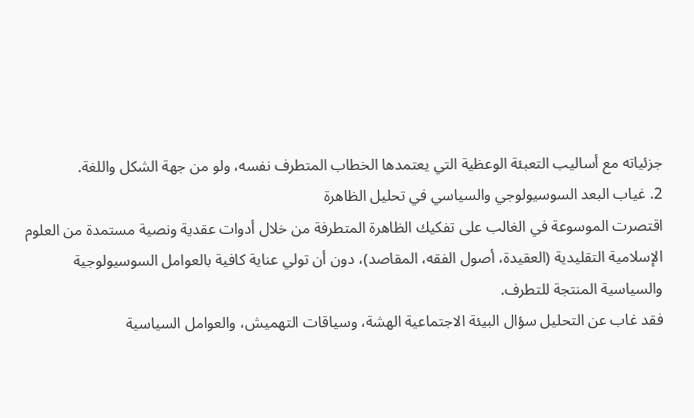جزئياته مع أساليب التعبئة الوعظية التي يعتمدها الخطاب المتطرف نفسه، ولو من جهة الشكل واللغة.
2. غياب البعد السوسيولوجي والسياسي في تحليل الظاهرة
اقتصرت الموسوعة في الغالب على تفكيك الظاهرة المتطرفة من خلال أدوات عقدية ونصية مستمدة من العلوم الإسلامية التقليدية (العقيدة، أصول الفقه، المقاصد)، دون أن تولي عناية كافية بالعوامل السوسيولوجية والسياسية المنتجة للتطرف.
فقد غاب عن التحليل سؤال البيئة الاجتماعية الهشة، وسياقات التهميش، والعوامل السياسية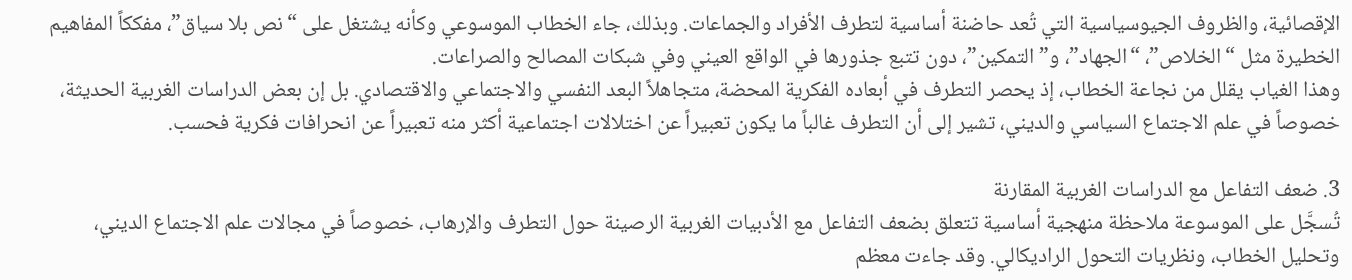الإقصائية، والظروف الجيوسياسية التي تُعد حاضنة أساسية لتطرف الأفراد والجماعات. وبذلك، جاء الخطاب الموسوعي وكأنه يشتغل على “نص بلا سياق”، مفككاً المفاهيم الخطيرة مثل “الخلاص”، “الجهاد”، و”التمكين”، دون تتبع جذورها في الواقع العيني وفي شبكات المصالح والصراعات.
وهذا الغياب يقلل من نجاعة الخطاب، إذ يحصر التطرف في أبعاده الفكرية المحضة، متجاهلاً البعد النفسي والاجتماعي والاقتصادي. بل إن بعض الدراسات الغربية الحديثة، خصوصاً في علم الاجتماع السياسي والديني، تشير إلى أن التطرف غالباً ما يكون تعبيراً عن اختلالات اجتماعية أكثر منه تعبيراً عن انحرافات فكرية فحسب.

3. ضعف التفاعل مع الدراسات الغربية المقارنة
تُسجَّل على الموسوعة ملاحظة منهجية أساسية تتعلق بضعف التفاعل مع الأدبيات الغربية الرصينة حول التطرف والإرهاب، خصوصاً في مجالات علم الاجتماع الديني، وتحليل الخطاب، ونظريات التحول الراديكالي. وقد جاءت معظم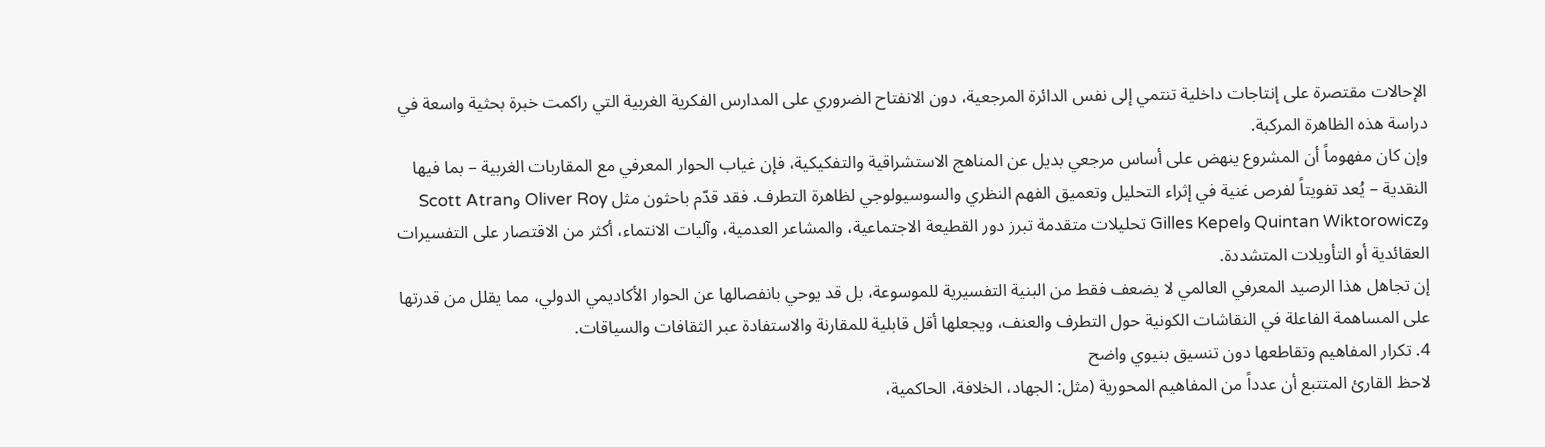الإحالات مقتصرة على إنتاجات داخلية تنتمي إلى نفس الدائرة المرجعية، دون الانفتاح الضروري على المدارس الفكرية الغربية التي راكمت خبرة بحثية واسعة في دراسة هذه الظاهرة المركبة.
وإن كان مفهوماً أن المشروع ينهض على أساس مرجعي بديل عن المناهج الاستشراقية والتفكيكية، فإن غياب الحوار المعرفي مع المقاربات الغربية – بما فيها النقدية – يُعد تفويتاً لفرص غنية في إثراء التحليل وتعميق الفهم النظري والسوسيولوجي لظاهرة التطرف. فقد قدّم باحثون مثل Oliver Roy وScott Atran وQuintan Wiktorowicz وGilles Kepel تحليلات متقدمة تبرز دور القطيعة الاجتماعية، والمشاعر العدمية، وآليات الانتماء، أكثر من الاقتصار على التفسيرات العقائدية أو التأويلات المتشددة.
إن تجاهل هذا الرصيد المعرفي العالمي لا يضعف فقط من البنية التفسيرية للموسوعة، بل قد يوحي بانفصالها عن الحوار الأكاديمي الدولي، مما يقلل من قدرتها على المساهمة الفاعلة في النقاشات الكونية حول التطرف والعنف، ويجعلها أقل قابلية للمقارنة والاستفادة عبر الثقافات والسياقات.
4. تكرار المفاهيم وتقاطعها دون تنسيق بنيوي واضح
لاحظ القارئ المتتبع أن عدداً من المفاهيم المحورية (مثل: الجهاد، الخلافة، الحاكمية،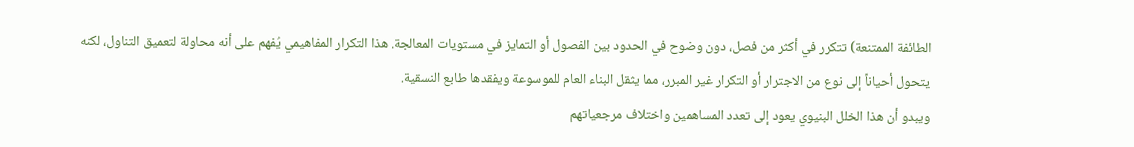الطائفة الممتنعة) تتكرر في أكثر من فصل، دون وضوح في الحدود بين الفصول أو التمايز في مستويات المعالجة. هذا التكرار المفاهيمي يُفهم على أنه محاولة لتعميق التناول، لكنه يتحول أحياناً إلى نوع من الاجترار أو التكرار غير المبرر، مما يثقل البناء العام للموسوعة ويفقدها طابع النسقية.
ويبدو أن هذا الخلل البنيوي يعود إلى تعدد المساهمين واختلاف مرجعياتهم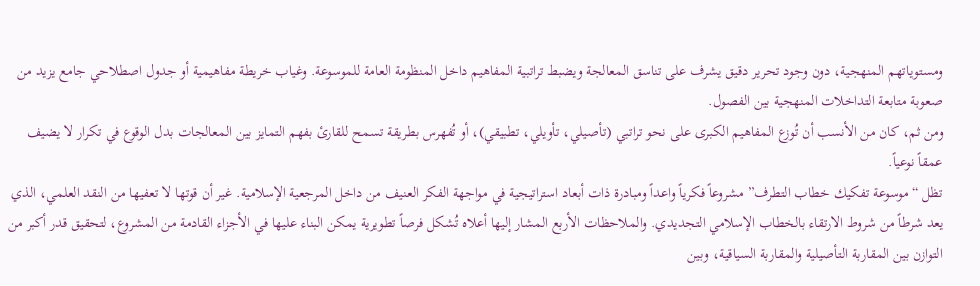ومستوياتهم المنهجية، دون وجود تحرير دقيق يشرف على تناسق المعالجة ويضبط تراتبية المفاهيم داخل المنظومة العامة للموسوعة. وغياب خريطة مفاهيمية أو جدول اصطلاحي جامع يزيد من صعوبة متابعة التداخلات المنهجية بين الفصول.
ومن ثم، كان من الأنسب أن تُوزع المفاهيم الكبرى على نحو تراتبي (تأصيلي، تأويلي، تطبيقي)، أو تُفهرس بطريقة تسمح للقارئ بفهم التمايز بين المعالجات بدل الوقوع في تكرار لا يضيف عمقاً نوعياً.
تظل “موسوعة تفكيك خطاب التطرف” مشروعاً فكرياً واعداً ومبادرة ذات أبعاد استراتيجية في مواجهة الفكر العنيف من داخل المرجعية الإسلامية. غير أن قوتها لا تعفيها من النقد العلمي، الذي يعد شرطاً من شروط الارتقاء بالخطاب الإسلامي التجديدي. والملاحظات الأربع المشار إليها أعلاه تُشكل فرصاً تطويرية يمكن البناء عليها في الأجزاء القادمة من المشروع، لتحقيق قدر أكبر من التوازن بين المقاربة التأصيلية والمقاربة السياقية، وبين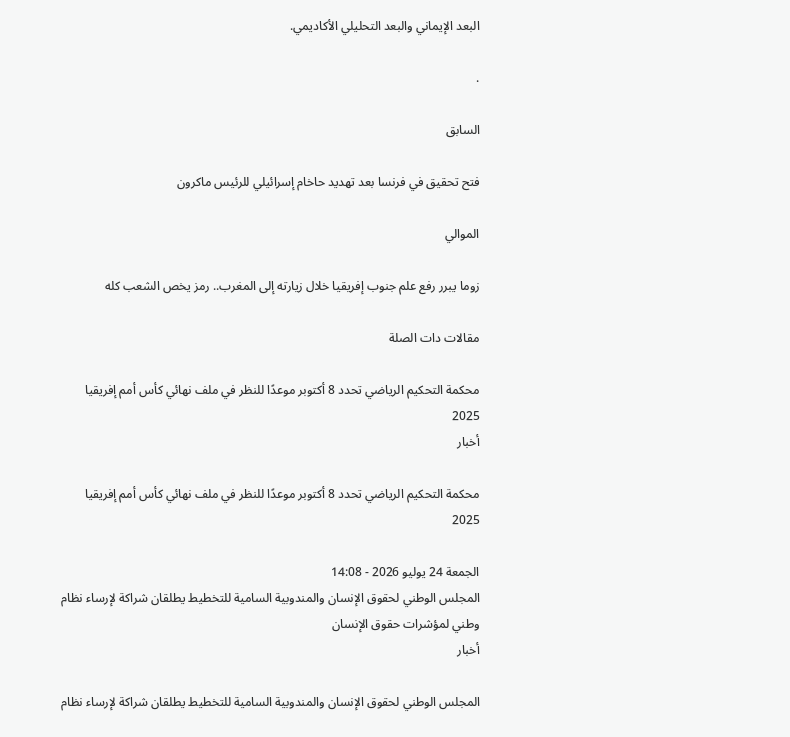البعد الإيماني والبعد التحليلي الأكاديمي.

.

السابق

فتح تحقيق في فرنسا بعد تهديد حاخام إسرائيلي للرئيس ماكرون

الموالي

زوما يبرر رفع علم جنوب إفريقيا خلال زيارته إلى المغرب.. رمز يخص الشعب كله

مقالات دات الصلة

محكمة التحكيم الرياضي تحدد 8 أكتوبر موعدًا للنظر في ملف نهائي كأس أمم إفريقيا 2025
أخبار

محكمة التحكيم الرياضي تحدد 8 أكتوبر موعدًا للنظر في ملف نهائي كأس أمم إفريقيا 2025

الجمعة 24 يوليو 2026 - 14:08
المجلس الوطني لحقوق الإنسان والمندوبية السامية للتخطيط يطلقان شراكة لإرساء نظام وطني لمؤشرات حقوق الإنسان
أخبار

المجلس الوطني لحقوق الإنسان والمندوبية السامية للتخطيط يطلقان شراكة لإرساء نظام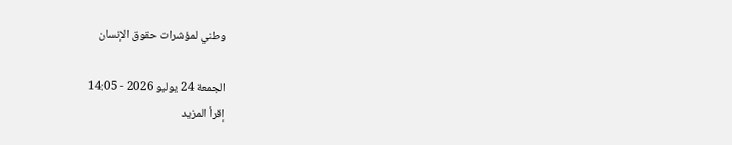وطني لمؤشرات حقوق الإنسان

الجمعة 24 يوليو 2026 - 14:05
إقرأ المزيد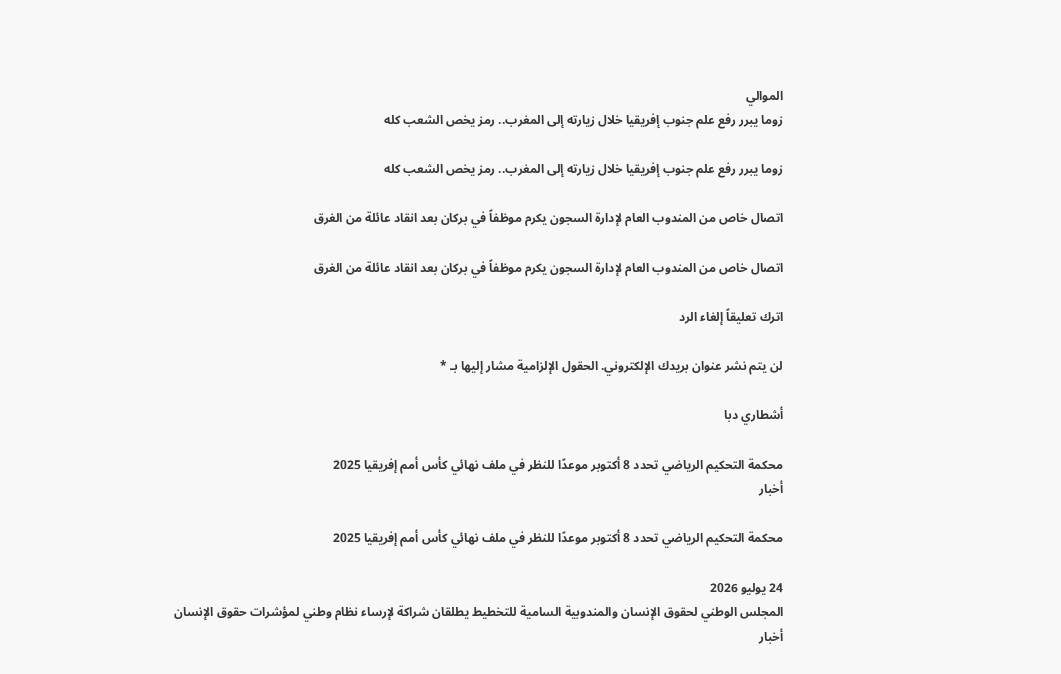الموالي
زوما يبرر رفع علم جنوب إفريقيا خلال زيارته إلى المغرب.. رمز يخص الشعب كله

زوما يبرر رفع علم جنوب إفريقيا خلال زيارته إلى المغرب.. رمز يخص الشعب كله

اتصال خاص من المندوب العام لإدارة السجون يكرم موظفاً في بركان بعد انقاد عائلة من الغرق

اتصال خاص من المندوب العام لإدارة السجون يكرم موظفاً في بركان بعد انقاد عائلة من الغرق

اترك تعليقاً إلغاء الرد

لن يتم نشر عنوان بريدك الإلكتروني. الحقول الإلزامية مشار إليها بـ *

أشطاري دبا

محكمة التحكيم الرياضي تحدد 8 أكتوبر موعدًا للنظر في ملف نهائي كأس أمم إفريقيا 2025
أخبار

محكمة التحكيم الرياضي تحدد 8 أكتوبر موعدًا للنظر في ملف نهائي كأس أمم إفريقيا 2025

24 يوليو 2026
المجلس الوطني لحقوق الإنسان والمندوبية السامية للتخطيط يطلقان شراكة لإرساء نظام وطني لمؤشرات حقوق الإنسان
أخبار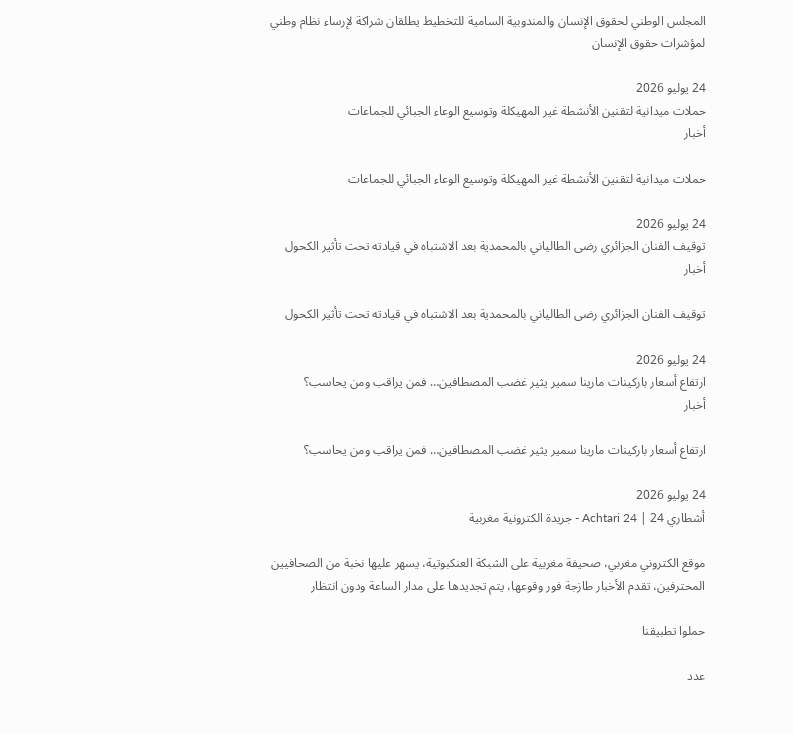المجلس الوطني لحقوق الإنسان والمندوبية السامية للتخطيط يطلقان شراكة لإرساء نظام وطني لمؤشرات حقوق الإنسان

24 يوليو 2026
حملات ميدانية لتقنين الأنشطة غير المهيكلة وتوسيع الوعاء الجبائي للجماعات
أخبار

حملات ميدانية لتقنين الأنشطة غير المهيكلة وتوسيع الوعاء الجبائي للجماعات

24 يوليو 2026
توقيف الفنان الجزائري رضى الطالياني بالمحمدية بعد الاشتباه في قيادته تحت تأثير الكحول
أخبار

توقيف الفنان الجزائري رضى الطالياني بالمحمدية بعد الاشتباه في قيادته تحت تأثير الكحول

24 يوليو 2026
ارتفاع أسعار باركينات مارينا سمير يثير غضب المصطافين… فمن يراقب ومن يحاسب؟
أخبار

ارتفاع أسعار باركينات مارينا سمير يثير غضب المصطافين… فمن يراقب ومن يحاسب؟

24 يوليو 2026
أشطاري 24 | Achtari 24 - جريدة الكترونية مغربية

موقع الكتروني مغربي، صحيفة مغربية على الشبكة العنكبوتية، يسهر عليها نخبة من الصحافيين المحترفين، تقدم الأخبار طازجة فور وقوعها، يتم تجديدها على مدار الساعة ودون انتظار

حملوا تطبيقنا

عدد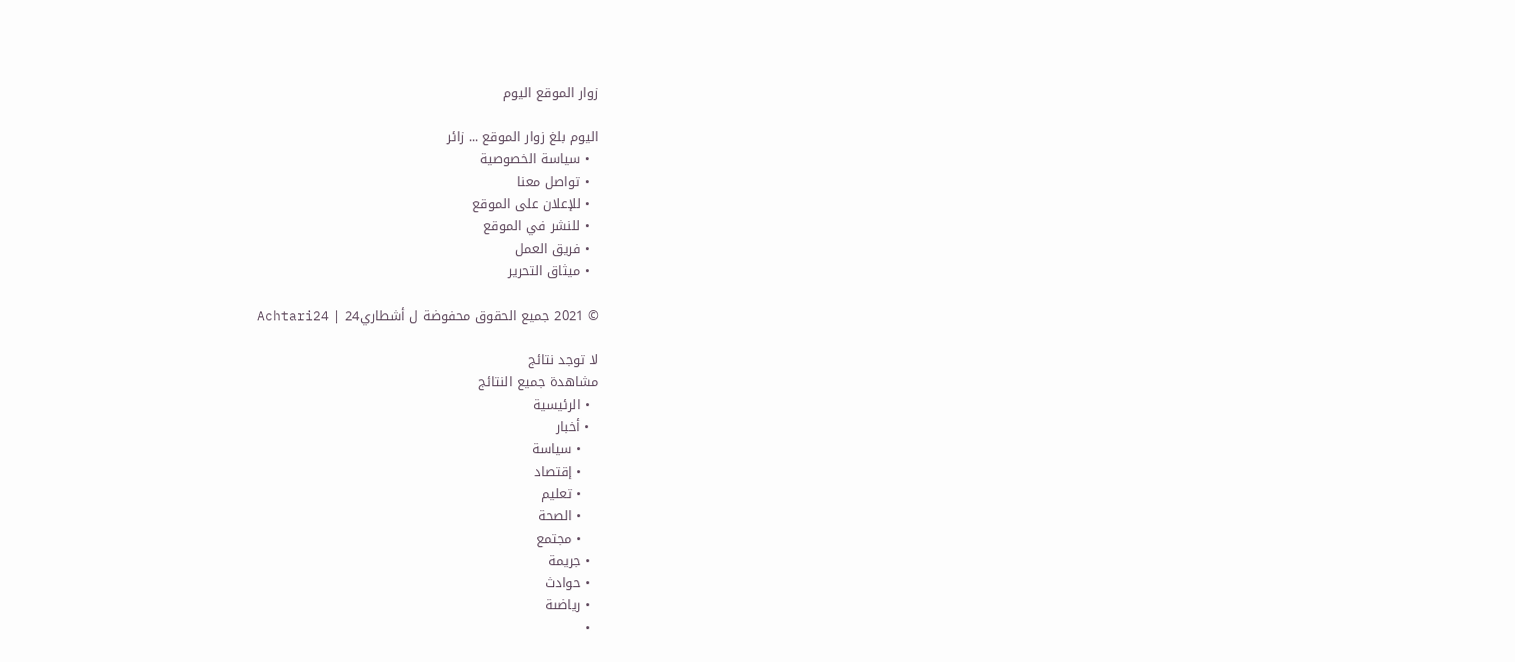زوار الموقع اليوم

اليوم بلغ زوار الموقع ... زائر
  • سياسة الخصوصية
  • تواصل معنا
  • للإعلان على الموقع
  • للنشر في الموقع
  • فريق العمل
  • ميثاق التحرير

© 2021 جميع الحقوق محفوضة ل أشطاري24 | Achtari24

لا توجد نتائج
مشاهدة جميع النتائج
  • الرئيسية
  • أخبار
    • سياسة
    • إقتصاد
    • تعليم
    • الصحة
    • مجتمع
  • جريمة
  • حوادث
  • رياضىة
  •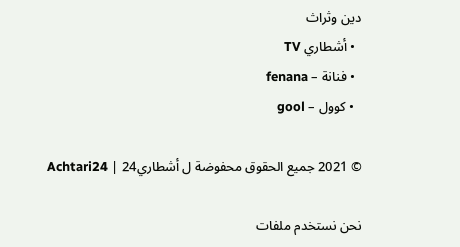دين وثراث
  • أشطاري TV
  • فنانة – fenana
  • كوول – gool

© 2021 جميع الحقوق محفوضة ل أشطاري24 | Achtari24

نحن نستخدم ملفات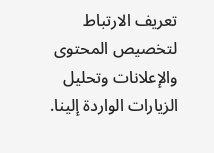تعريف الارتباط لتخصيص المحتوى والإعلانات وتحليل الزيارات الواردة إلينا.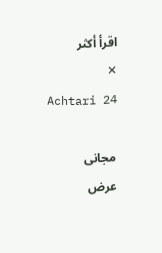اقرأ أكثر
✕
Achtari 24

مجانى
عرض